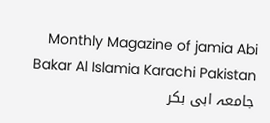Monthly Magazine of jamia Abi Bakar Al Islamia Karachi Pakistan جامعہ ابی بکر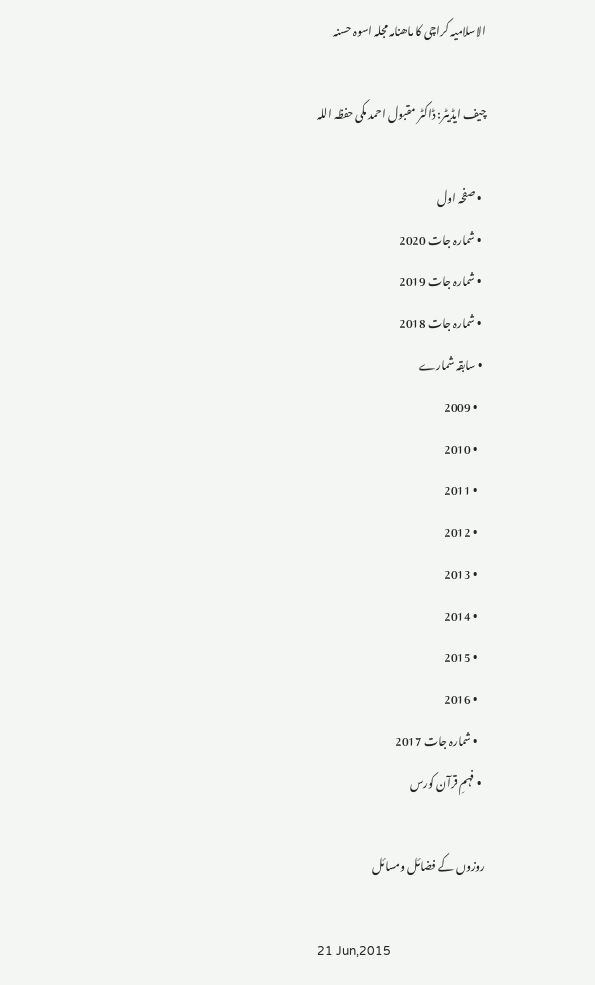الاسلامیہ کراچی کا ماھنامہ مجلہ اسوہ حسنہ

چیف ایڈیٹر: ڈاکٹر مقبول احمد مکی حفظہ اللہ

  • صفحہ اول
  • شمارہ جات 2020
  • شمارہ جات 2019
  • شمارہ جات 2018
  • سابقہ شمارے
    • 2009
    • 2010
    • 2011
    • 2012
    • 2013
    • 2014
    • 2015
    • 2016
    • شمارہ جات 2017
  • فہمِ قرآن کورس

روزوں کے فضائل ومسائل

21 Jun,2015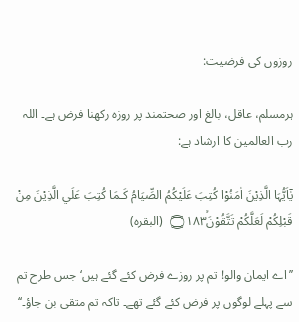روزوں کی فرضیت:

ہرمسلم، عاقل، بالغ اور صحتمند پر روزہ رکھنا فرض ہے۔ اللہ رب العالمین کا ارشاد ہے:

يٰٓاَيُّہَا الَّذِيْنَ اٰمَنُوْا كُتِبَ عَلَيْكُمُ الصِّيَامُ كَـمَا كُتِبَ عَلَي الَّذِيْنَ مِنْ قَبْلِكُمْ لَعَلَّكُمْ تَتَّقُوْنَ۝۱۸۳ۙ  (البقرہ)

’’اے ایمان والو! تم پر روزے فرض کئے گئے ہیں‘ جس طرح تم سے پہلے لوگوں پر فرض کئے گئے تھے۔ تاکہ تم متقی بن جاؤ۔‘‘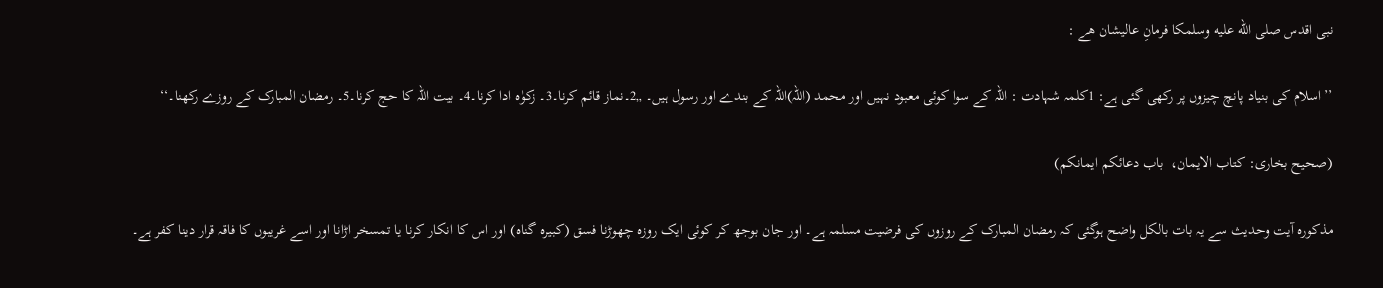نبی اقدس صلى الله عليه وسلمكا فرمانِ عالیشان هے :

’’اسلام کی بنیاد پانچ چیزوں پر رکھی گئی ہے: 1کلمہ شہادت : اللہ کے سوا کوئی معبود نہیں اور محمد (اللہ)اللہ کے بندے اور رسول ہیں۔ „2۔نماز قائم کرنا۔3۔ زکوٰہ ادا کرنا۔4۔ بیت اللہ کا حج کرنا۔5۔ رمضان المبارک کے روزے رکھنا۔‘‘

(صحیح بخاری: کتاب الایمان،  باب دعائکم ایمانکم)

مذکورہ آیت وحدیث سے یہ بات بالکل واضح ہوگئی کہ رمضان المبارک کے روزوں کی فرضیت مسلمہ ہے۔ اور جان بوجھ کر کوئی ایک روزہ چھوڑنا فسق (کبیرہ گناہ) اور اس کا انکار کرنا یا تمسخر اڑانا اور اسے غریبوں کا فاقہ قرار دینا کفر ہے۔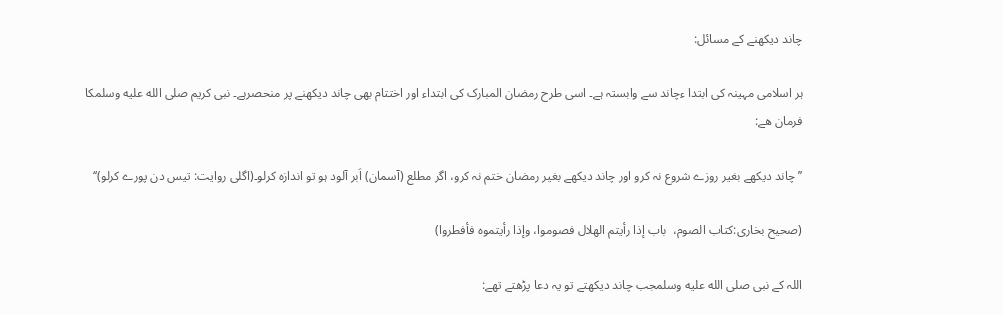چاند دیکھنے کے مسائل:

ہر اسلامی مہینہ کی ابتدا ءچاند سے وابستہ ہے۔ اسی طرح رمضان المبارک کی ابتداء اور اختتام بھی چاند دیکھنے پر منحصرہے۔ نبی کریم صلى الله عليه وسلمكا فرمان هے:

’’چاند دیکھے بغیر روزے شروع نہ کرو اور چاند دیکھے بغیر رمضان ختم نہ کرو، اگر مطلع (آسمان) اَبر آلود ہو تو اندازہ کرلو۔(اگلی روایت: تیس دن پورے کرلو)‘‘

(صحیح بخاری:کتاب الصوم،  باب إذا رأيتم الهلال فصوموا، وإذا رأيتموه فأفطروا)

اللہ کے نبی صلى الله عليه وسلمجب چاند دیکھتے تو یہ دعا پڑھتے تھے: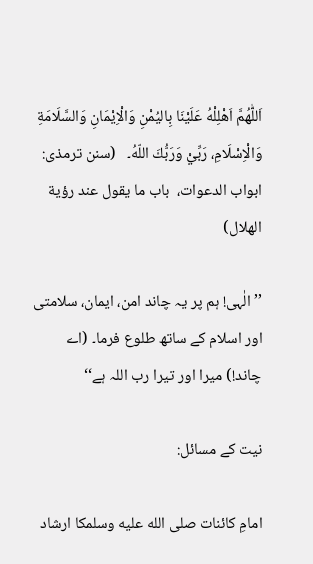اَللّٰهُمَّ اَهْلِلْهُ عَلَيْنَا بِاليُمْنِ وَالْاِيْمَانِ وَالسَّلَامَةِ وَالْاِسْلَامِ، رَبِّيْ وَرَبُّكَ اللّهُ۔   (سنن ترمذی: ابواب الدعوات،  باب ما يقول عند رؤية الهلال)

’’الٰہی! ہم پر یہ چاند امن، ایمان، سلامتی اور اسلام کے ساتھ طلوع فرما۔ (اے چاند!) میرا اور تیرا رب اللہ ہے‘‘

نیت کے مسائل:

امامِ کائنات صلى الله عليه وسلمكا ارشاد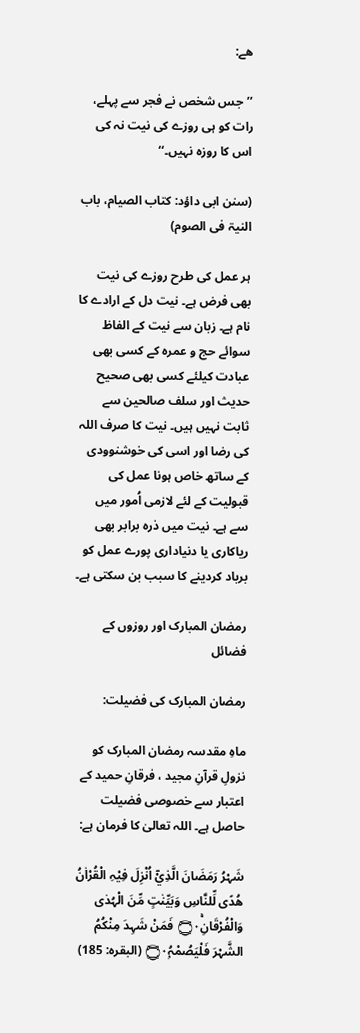هے:

’’جس شخص نے فجر سے پہلے، رات کو ہی روزے کی نیت نہ کی اس کا روزہ نہیں۔‘‘

(سنن ابی داؤد: کتاب الصیام، باب النیۃ فی الصوم)

ہر عمل کی طرح روزے کی نیت بھی فرض ہے۔ نیت دل کے ارادے کا نام ہے۔ زبان سے نیت کے الفاظ سوائے حج و عمرہ کے کسی بھی عبادت کیلئے کسی بھی صحیح حدیث اور سلف صالحین سے ثابت نہیں ہیں۔ نیت کا صرف اللہ کی رضا اور اسی کی خوشنوودی کے ساتھ خاص ہونا عمل کی قبولیت کے لئے لازمی اُمور میں سے ہے۔ نیت میں ذرہ برابر بھی ریاکاری یا دنیاداری پورے عمل کو برباد کردینے کا سبب بن سکتی ہے۔

رمضان المبارک اور روزوں کے فضائل

رمضان المبارک کی فضیلت:

ماہِ مقدسہ رمضان المبارک کو نزولِ قرآنِ مجید ، فرقانِ حمید کے اعتبار سے خصوصی فضیلت حاصل ہے۔ اللہ تعالیٰ کا فرمان ہے:

شَہْرُ رَمَضَانَ الَّذِيْٓ اُنْزِلَ فِيْہِ الْقُرْاٰنُ ھُدًى لِّلنَّاسِ وَبَيِّنٰتٍ مِّنَ الْہُدٰى وَالْفُرْقَانِ۝۰ۚ فَمَنْ شَہِدَ مِنْكُمُ الشَّہْرَ فَلْيَصُمْہُ۝۰ۭ (البقرہ: 185)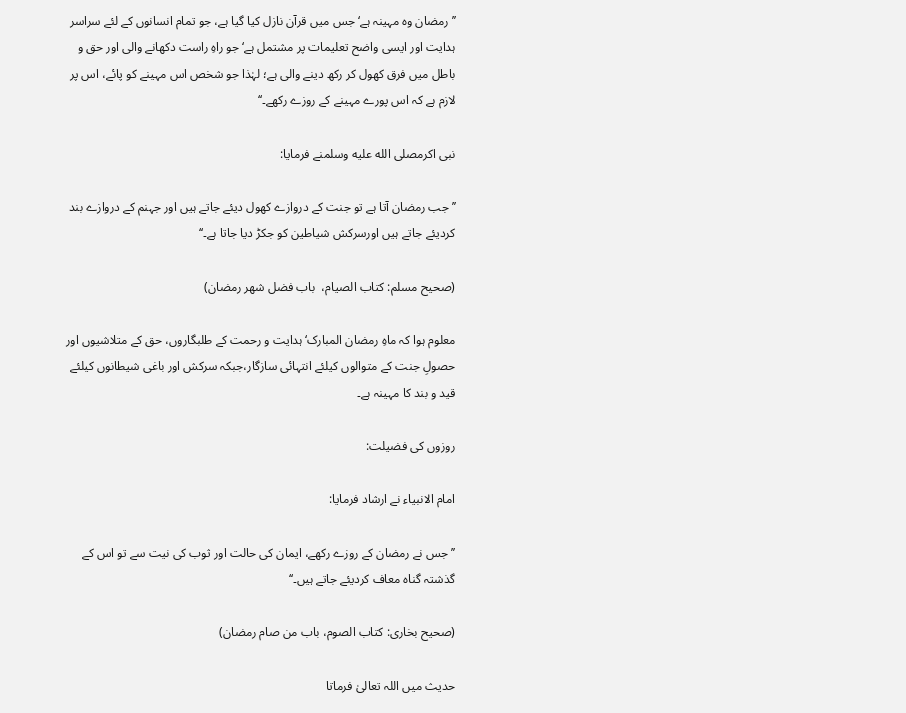’’رمضان وہ مہینہ ہے‘ جس میں قرآن نازل کیا گیا ہے، جو تمام انسانوں کے لئے سراسر ہدایت اور ایسی واضح تعلیمات پر مشتمل ہے‘ جو راہِ راست دکھانے والی اور حق و باطل میں فرق کھول کر رکھ دینے والی ہے؛ لہٰذا جو شخص اس مہینے کو پائے، اس پر لازم ہے کہ اس پورے مہینے کے روزے رکھے۔‘‘

نبی اکرمصلى الله عليه وسلمنے فرمایا:

’’جب رمضان آتا ہے تو جنت کے دروازے کھول دیئے جاتے ہیں اور جہنم کے دروازے بند کردیئے جاتے ہیں اورسرکش شیاطین کو جکڑ دیا جاتا ہے۔‘‘

(صحیح مسلم: کتاب الصیام،  باب فضل شهر رمضان)

معلوم ہوا کہ ماہِ رمضان المبارک‘ ہدایت و رحمت کے طلبگاروں، حق کے متلاشیوں اور حصولِ جنت کے متوالوں کیلئے انتہائی سازگار،جبکہ سرکش اور باغی شیطانوں کیلئے قید و بند کا مہینہ ہے۔

روزوں کی فضیلت:

امام الانبیاء نے ارشاد فرمایا:

’’جس نے رمضان کے روزے رکھے، ایمان کی حالت اور ثوب کی نیت سے تو اس کے گذشتہ گناہ معاف کردیئے جاتے ہیں۔‘‘

(صحیح بخاری: کتاب الصوم، باب من صام رمضان)

حدیث میں اللہ تعالیٰ فرماتا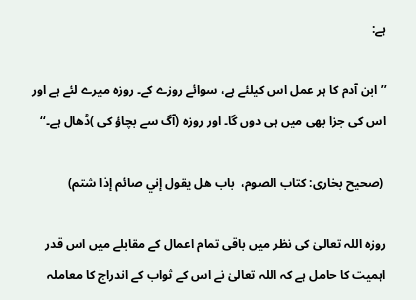ہے:

’’ابن آدم کا ہر عمل اس کیلئے ہے، سوائے روزے کے۔ روزہ میرے لئے ہے اور اس کی جزا بھی میں ہی دوں گا۔ اور روزہ (آگ سے بچاؤ کی )ڈھال ہے۔‘‘

 (صحیح بخاری: کتاب الصوم،  باب هل يقول إني صائم إذا شتم)

روزہ اللہ تعالیٰ کی نظر میں باقی تمام اعمال کے مقابلے میں اس قدر اہمیت کا حامل ہے کہ اللہ تعالیٰ نے اس کے ثواب کے اندراج کا معاملہ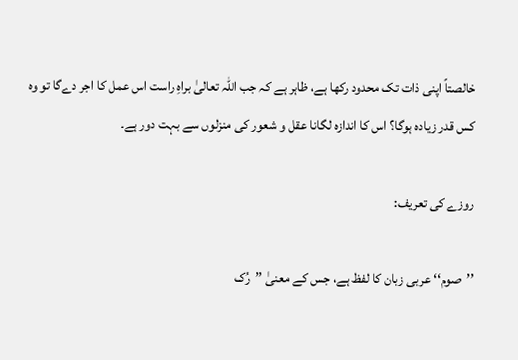خالصتاً اپنی ذات تک محدود رکھا ہے، ظاہر ہے کہ جب اللہ تعالیٰ براہِ راست اس عمل کا اجر دےگا تو وہ کس قدر زیادہ ہوگا؟ اس کا اندازہ لگانا عقل و شعور کی منزلوں سے بہت دور ہے۔

روزے کی تعریف:

’’صوم‘‘ عربی زبان کا لفظ ہے، جس کے معنیٰ ’’رُک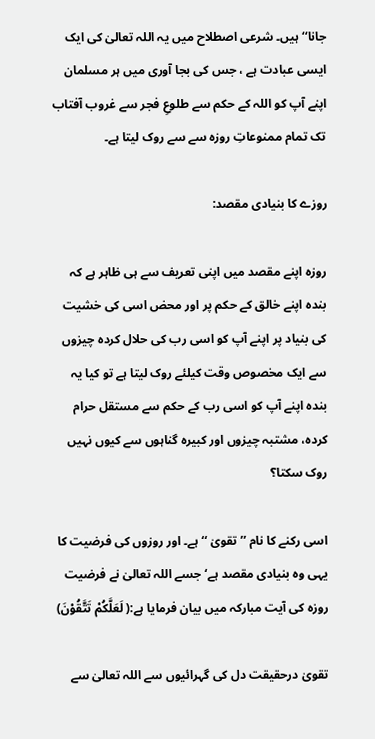جانا‘‘ ہیں۔ شرعی اصطلاح میں یہ اللہ تعالیٰ کی ایک ایسی عبادت ہے ، جس کی بجا آوری میں ہر مسلمان اپنے آپ کو اللہ کے حکم سے طلوعِ فجر سے غروب آفتاب تک تمام ممنوعاتِ روزہ سے سے روک لیتا ہے۔

روزے کا بنیادی مقصد:

روزہ اپنے مقصد میں اپنی تعریف سے ہی ظاہر ہے کہ بندہ اپنے خالق کے حکم پر اور محض اسی کی خشیت کی بنیاد پر اپنے آپ کو اسی رب کی حلال کردہ چیزوں سے ایک مخصوص وقت کیلئے روک لیتا ہے تو کیا یہ بندہ اپنے آپ کو اسی رب کے حکم سے مستقل حرام کردہ، مشتبہ چیزوں اور کبیرہ گناہوں سے کیوں نہیں روک سکتا؟

اسی رکنے کا نام ’’تقویٰ ‘‘ ہے۔ اور روزوں کی فرضیت کا یہی وہ بنیادی مقصد ہے‘ جسے اللہ تعالیٰ نے فرضیت روزہ کی آیت مبارکہ میں بیان فرمایا ہے:( لَعَلَّكُمْ تَتَّقُوْنَ)

تقویٰ درحقیقت دل کی گہرائیوں سے اللہ تعالیٰ سے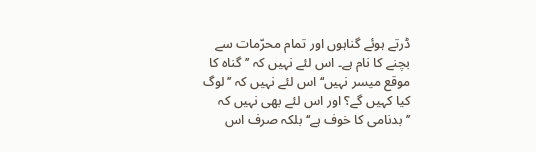ڈرتے ہوئے گناہوں اور تمام محرّمات سے بچنے کا نام ہے۔ اس لئے نہیں کہ ’’گناہ کا موقع میسر نہیں‘‘ اس لئے نہیں کہ ’’لوگ کیا کہیں گے؟ اور اس لئے بھی نہیں کہ ’’بدنامی کا خوف ہے‘‘ بلکہ صرف اس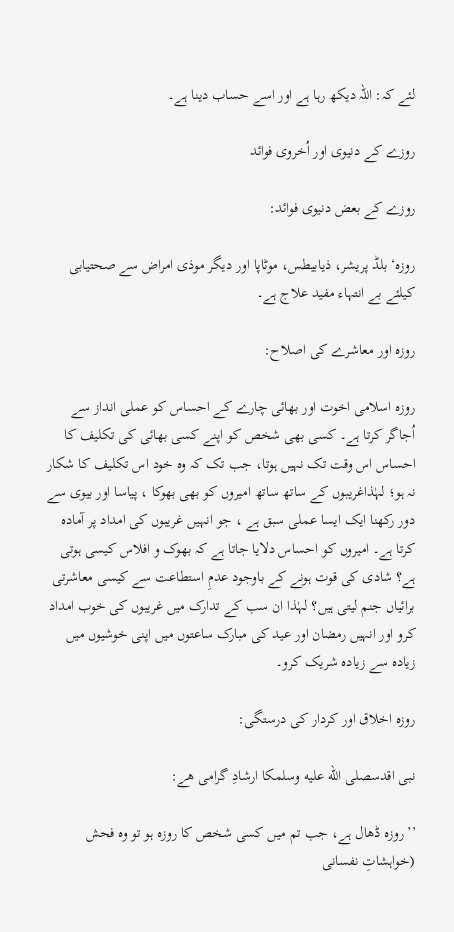لئے کہ: اللہ دیکھ رہا ہے اور اسے حساب دینا ہے۔

روزے کے دنیوی اور اُخروی فوائد

روزے کے بعض دنیوی فوائد:

روزہ‘ بلڈ پریشر، ذیابیطس، موٹاپا اور دیگر موذی امراض سے صحتیابی کیلئے بے انتہاء مفید علاج ہے۔

روزہ اور معاشرے کی اصلاح:

روزہ اسلامی اخوت اور بھائی چارے کے احساس کو عملی انداز سے اُجاگر کرتا ہے۔ کسی بھی شخص کو اپنے کسی بھائی کی تکلیف کا احساس اس وقت تک نہیں ہوتا، جب تک کہ وہ خود اس تکلیف کا شکار نہ ہو؛ لہٰذاغریبوں کے ساتھ ساتھ امیروں کو بھی بھوکا ، پیاسا اور بیوی سے دور رکھنا ایک ایسا عملی سبق ہے ، جو انہیں غریبوں کی امداد پر آمادہ کرتا ہے۔ امیروں کو احساس دلایا جاتا ہے کہ بھوک و افلاس کیسی ہوتی ہے؟ شادی کی قوت ہونے کے باوجود عدمِ استطاعت سے کیسی معاشرتی برائیاں جنم لیتی ہیں؟ لہٰذا ان سب کے تدارک میں غریبوں کی خوب امداد کرو اور انہیں رمضان اور عید کی مبارک ساعتوں میں اپنی خوشیوں میں زیادہ سے زیادہ شریک کرو۔

روزہ اخلاق اور کردار کی درستگی:

نبی اقدسصلى الله عليه وسلمكا ارشادِ گرامی هے:

’’روزہ ڈھال ہے، جب تم میں کسی شخص کا روزہ ہو تو وہ فحش (خواہشاتِ نفسانی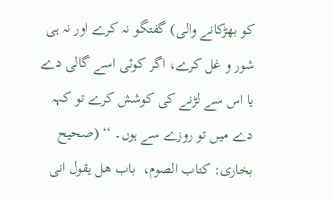کو بھڑکانے والی) گفتگو نہ کرے اور نہ ہی شور و غل کرے، اگر کوئی اسے گالی دے یا اس سے لڑنے کی کوشش کرے تو کہہ دے میں تو روزے سے ہوں۔ ‘‘ (صحیح بخاری: کتاب الصوم،  باب ھل یقول انی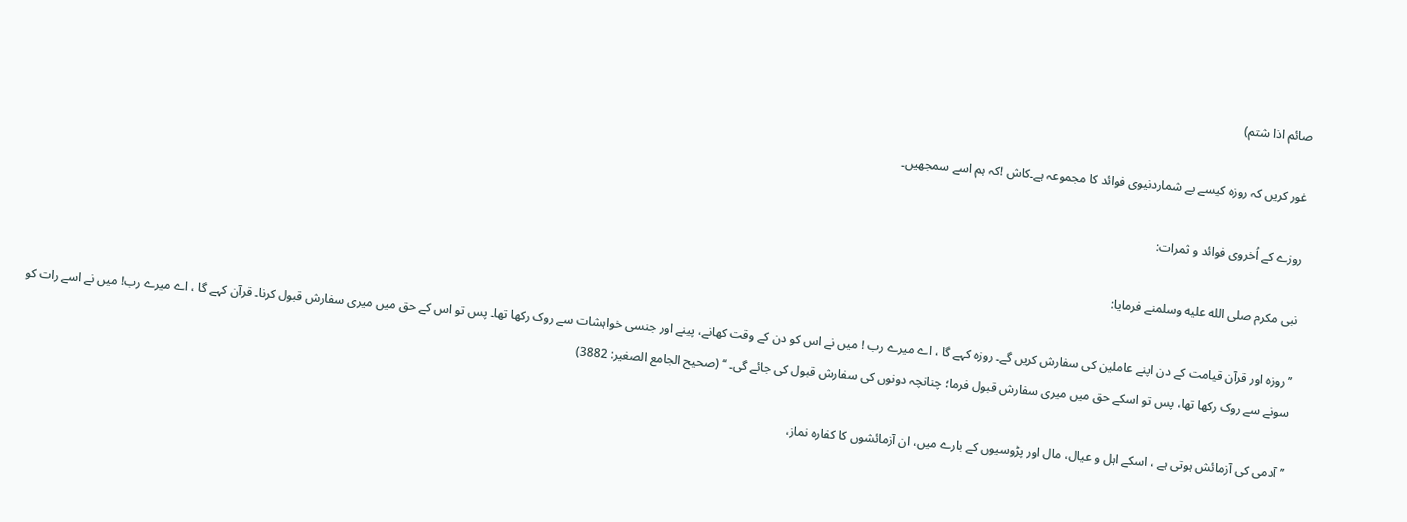صائم اذا شتم)

غور کریں کہ روزہ کیسے بے شماردنیوی فوائد کا مجموعہ ہے۔کاش !کہ ہم اسے سمجھیں۔

روزے کے اُخروی فوائد و ثمرات:

نبی مکرم صلى الله عليه وسلمنے فرمایا:

’’روزہ اور قرآن قیامت کے دن اپنے عاملین کی سفارش کریں گے۔ روزہ کہے گا ، اے میرے رب ! میں نے اس کو دن کے وقت کھانے، پینے اور جنسی خواہشات سے روک رکھا تھا۔ پس تو اس کے حق میں میری سفارش قبول کرنا۔ قرآن کہے گا ، اے میرے رب! میں نے اسے رات کو سونے سے روک رکھا تھا، پس تو اسکے حق میں میری سفارش قبول فرما؛ چنانچہ دونوں کی سفارش قبول کی جائے گی۔ ‘‘ (صحیح الجامع الصغیر: 3882)

’’آدمی کی آزمائش ہوتی ہے ، اسکے اہل و عیال، مال اور پڑوسیوں کے بارے میں، ان آزمائشوں کا کفارہ نماز،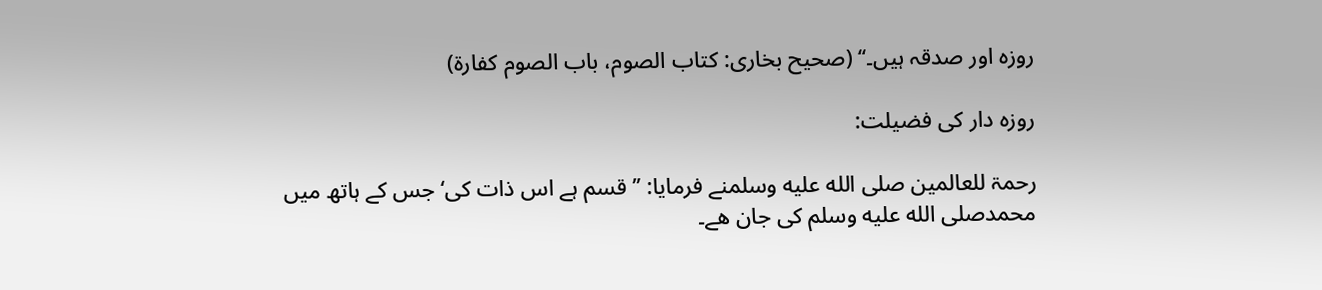روزہ اور صدقہ ہیں۔‘‘ (صحیح بخاری: کتاب الصوم، باب الصوم کفارۃ)

روزہ دار کی فضیلت:

رحمۃ للعالمین صلى الله عليه وسلمنے فرمایا: ’’قسم ہے اس ذات کی‘ جس کے ہاتھ میں محمدصلى الله عليه وسلم كی جان هے۔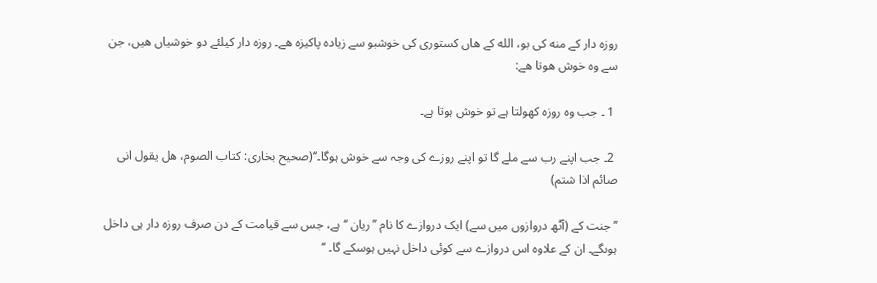روزه دار كے منه كی بو، الله كے هاں كستوری كی خوشبو سے زیاده پاكیزه هے۔ روزه دار كیلئے دو خوشیاں هیں، جن سے وه خوش هوتا هے:

 1 ۔ جب وه روزه کھولتا ہے تو خوش ہوتا ہے۔

 2۔ جب اپنے رب سے ملے گا تو اپنے روزے کی وجہ سے خوش ہوگا۔‘‘(صحیح بخاری: کتاب الصوم، ھل یقول انی صائم اذا شتم)

’’جنت کے (آٹھ دروازوں میں سے) ایک دروازے کا نام ’’ریان ‘‘ ہے، جس سے قیامت کے دن صرف روزہ دار ہی داخل ہوںگے۔ ان کے علاوہ اس دروازے سے کوئی داخل نہیں ہوسکے گا۔ ‘‘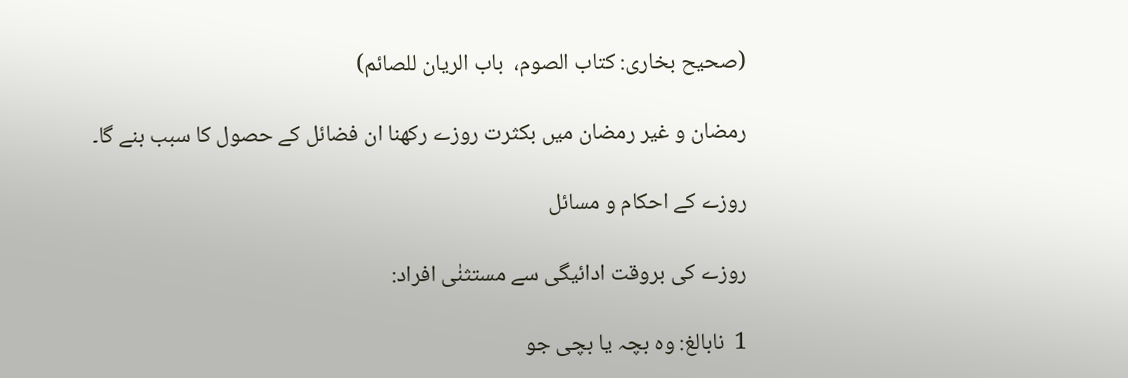(صحیح بخاری: کتاب الصوم،  باب الریان للصائم)

رمضان و غیر رمضان میں بکثرت روزے رکھنا ان فضائل کے حصول کا سبب بنے گا۔

روزے کے احکام و مسائل

روزے کی بروقت ادائیگی سے مستثنٰی افراد:

1  نابالغ: وہ بچہ یا بچی جو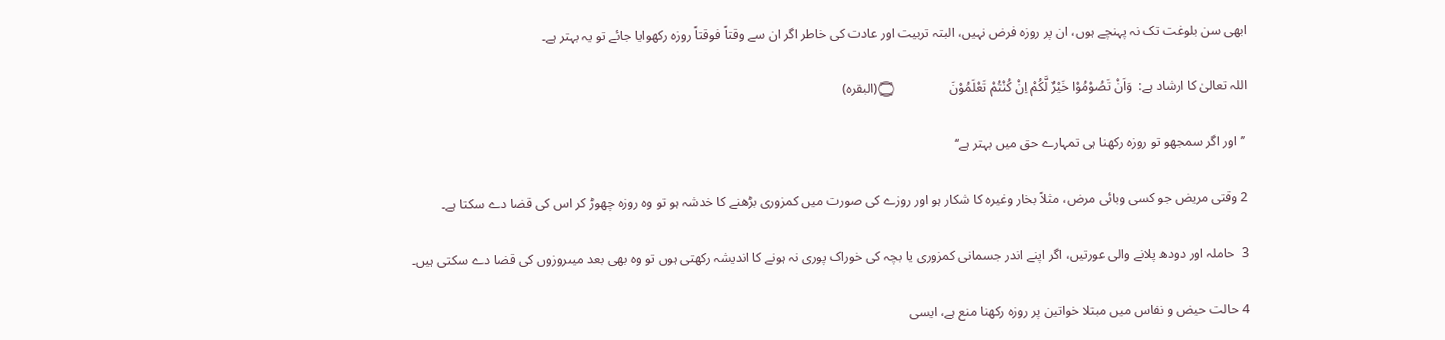ابھی سن بلوغت تک نہ پہنچے ہوں، ان پر روزہ فرض نہیں، البتہ تربیت اور عادت کی خاطر اگر ان سے وقتاً فوقتاً روزہ رکھوایا جائے تو یہ بہتر ہے۔

اللہ تعالیٰ کا ارشاد ہے:  وَاَنْ تَصُوْمُوْا خَيْرٌ لَّكُمْ اِنْ كُنْتُمْ تَعْلَمُوْنَ                ۝(البقرہ)

 ’’اور اگر سمجھو تو روزہ رکھنا ہی تمہارے حق میں بہتر ہے‘‘

2 وقتی مریض جو کسی وبائی مرض، مثلاً بخار وغیرہ کا شکار ہو اور روزے کی صورت میں کمزوری بڑھنے کا خدشہ ہو تو وہ روزہ چھوڑ کر اس کی قضا دے سکتا ہے۔

3  حاملہ اور دودھ پلانے والی عورتیں، اگر اپنے اندر جسمانی کمزوری یا بچہ کی خوراک پوری نہ ہونے کا اندیشہ رکھتی ہوں تو وہ بھی بعد میںروزوں کی قضا دے سکتی ہیں۔

4 حالت حیض و نفاس میں مبتلا خواتین پر روزہ رکھنا منع ہے، ایسی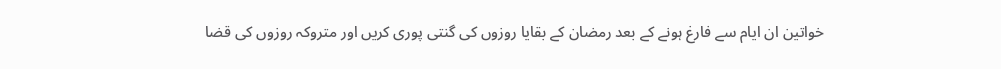خواتین ان ایام سے فارغ ہونے کے بعد رمضان کے بقایا روزوں کی گنتی پوری کریں اور متروکہ روزوں کی قضا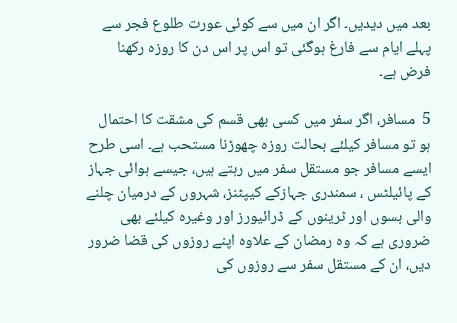بعد میں دیدیں۔ اگر ان میں سے کوئی عورت طلوع فجر سے پہلے ایام سے فارغ ہوگئی تو اس پر اس دن کا روزہ رکھنا فرض ہے۔

5  مسافر، اگر سفر میں کسی بھی قسم کی مشقت کا احتمال ہو تو مسافر کیلئے بحالت روزہ چھوڑنا مستحب ہے۔ اسی طرح ایسے مسافر جو مستقل سفر میں رہتے ہیں، جیسے ہوائی جہاز کے پائیلٹس ، سمندری جہازکے کیپٹنز، شہروں کے درمیان چلنے والی بسوں اور ٹرینوں کے ڈرائیورز اور وغیرہ کیلئے بھی ضروری ہے کہ وہ رمضان کے علاوہ اپنے روزوں کی قضا ضرور دیں، ان کے مستقل سفر سے روزوں کی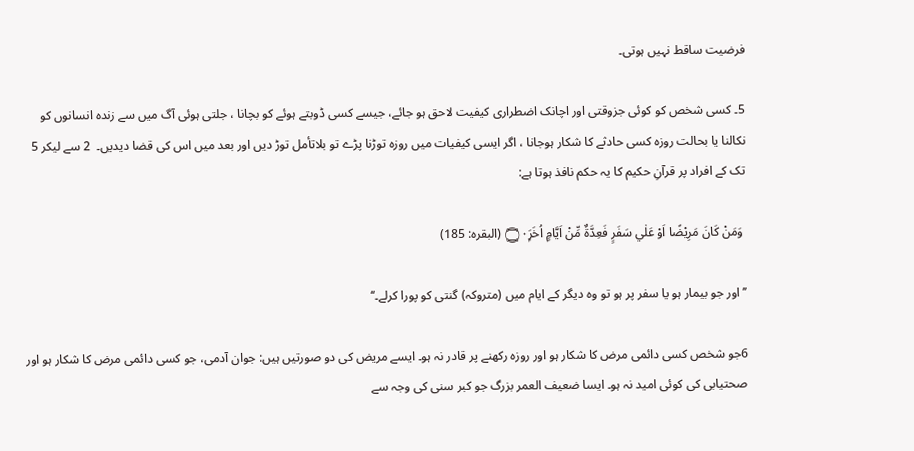فرضیت ساقط نہیں ہوتی۔

5۔ کسی شخص کو کوئی جزوقتی اور اچانک اضطراری کیفیت لاحق ہو جائے، جیسے کسی ڈوبتے ہوئے کو بچانا ، جلتی ہوئی آگ میں سے زندہ انسانوں کو نکالنا یا بحالت روزہ کسی حادثے کا شکار ہوجانا ، اگر ایسی کیفیات میں روزہ توڑنا پڑے تو بلاتأمل توڑ دیں اور بعد میں اس کی قضا دیدیں۔  2 سے لیکر 5 تک کے افراد پر قرآنِ حکیم کا یہ حکم نافذ ہوتا ہے:

 وَمَنْ كَانَ مَرِيْضًا اَوْ عَلٰي سَفَرٍ فَعِدَّۃٌ مِّنْ اَيَّامٍ اُخَرَ۝۰ۭ (البقرہ: 185)

’’اور جو بیمار ہو یا سفر پر ہو تو وہ دیگر کے ایام میں (متروکہ) گنتی کو پورا کرلے۔‘‘

6جو شخص کسی دائمی مرض کا شکار ہو اور روزہ رکھنے پر قادر نہ ہو۔ ایسے مریض کی دو صورتیں ہیں: جوان آدمی، جو کسی دائمی مرض کا شکار ہو اور صحتیابی کی کوئی امید نہ ہو۔ ایسا ضعیف العمر بزرگ جو کبر سنی کی وجہ سے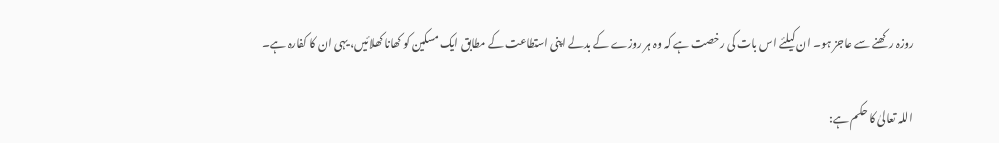روزہ رکھنے سے عاجز ہو۔ ان کیلئے اس بات کی رخصت ہے کہ وہ ہر روزے کے بدلے اپنی استطاعت کے مطابق ایک مسکین کو کھانا کھلائیں، یہی ان کا کفارہ ہے۔

اللہ تعالیٰ کا حکم ہے: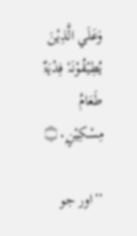وَعَلَي الَّذِيْنَ يُطِيْقُوْنَہٗ فِدْيَۃٌ طَعَامُ مِسْكِيْنٍ۝۰ۭ

’’اور جو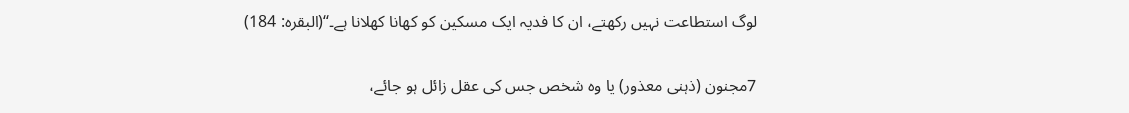لوگ استطاعت نہیں رکھتے، ان کا فدیہ ایک مسکین کو کھانا کھلانا ہے۔‘‘(البقرہ: 184)

7مجنون (ذہنی معذور) یا وہ شخص جس کی عقل زائل ہو جائے،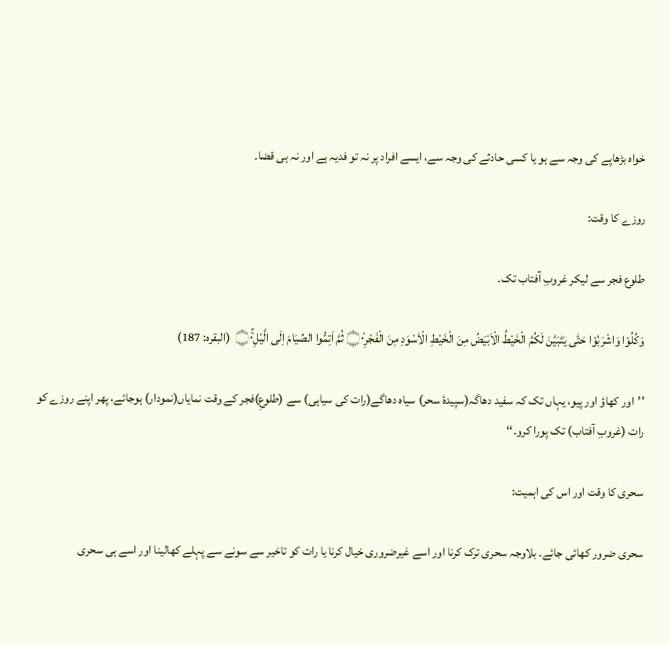خواہ بڑھاپے کی وجہ سے ہو یا کسی حادثے کی وجہ سے، ایسے افراد پر نہ تو فدیہ ہے اور نہ ہی قضا۔

روزے کا وقت:

طلوع فجر سے لیکر غروبِ آفتاب تک۔

وَكُلُوْا وَاشْرَبُوْا حَتّٰى يَتَبَيَّنَ لَكُمُ الْخَيْطُ الْاَبْيَضُ مِنَ الْخَيْطِ الْاَسْوَدِ مِنَ الْفَجْرِ۝۰۠ ثُمَّ اَتِمُّوا الصِّيَامَ اِلَى الَّيْلِ۝۰ۚ  (البقرہ: 187)

’’اور کھاؤ اور پیو، یہاں تک کہ سفید دھاگہ(سپیدۂ سحر) سیاہ دھاگے(رات کی سیاہی) سے (طلوعِ)فجر کے وقت نمایاں(نمودار) ہوجائے، پھر اپنے روزے کو رات (غروبِ آفتاب) تک پورا کرو۔‘‘

سحری کا وقت اور اس کی اہمیت:

سحری ضرور کھائی جائے۔ بلاوجہ سحری ترک کرنا اور اسے غیرضروری خیال کرنا یا رات کو تاخیر سے سونے سے پہلے کھالینا اور اسے ہی سحری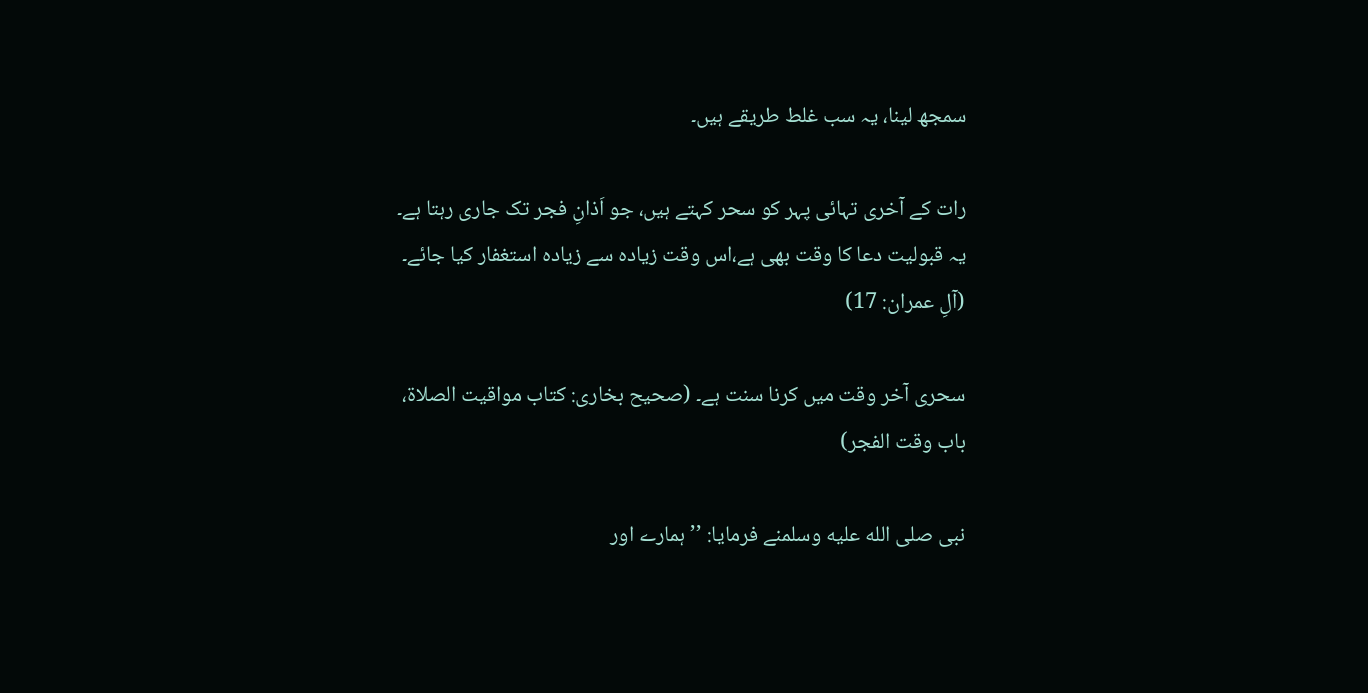سمجھ لینا، یہ سب غلط طریقے ہیں۔

رات کے آخری تہائی پہر کو سحر کہتے ہیں، جو اَذانِ فجر تک جاری رہتا ہے۔ یہ قبولیت دعا کا وقت بھی ہے،اس وقت زیادہ سے زیادہ استغفار کیا جائے۔ (آلِ عمران: 17)

سحری آخر وقت میں کرنا سنت ہے۔ (صحیح بخاری: كتاب مواقيت الصلاة، باب وقت الفجر)

نبی صلى الله عليه وسلمنے فرمایا: ’’ہمارے اور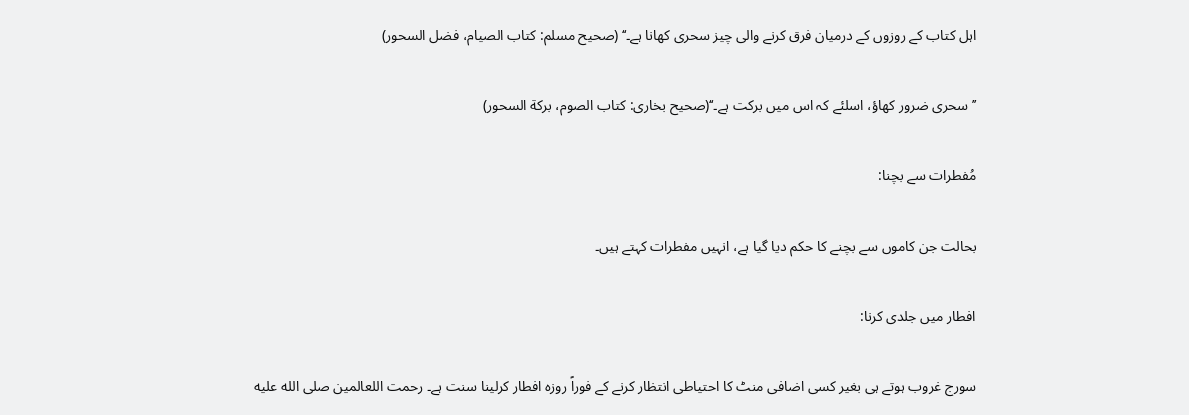اہل کتاب کے روزوں کے درمیان فرق کرنے والی چیز سحری کھانا ہے۔‘‘ (صحیح مسلم: کتاب الصیام، فضل السحور)

’’سحری ضرور کھاؤ، اسلئے کہ اس میں برکت ہے۔‘‘(صحیح بخاری: کتاب الصوم، بركة السحور)

مُفطرات سے بچنا:

بحالت جن کاموں سے بچنے کا حکم دیا گیا ہے، انہیں مفطرات کہتے ہیں۔

افطار میں جلدی کرنا:

سورج غروب ہوتے ہی بغیر کسی اضافی منٹ کا احتیاطی انتظار کرنے کے فوراً روزہ افطار کرلینا سنت ہے۔ رحمت اللعالمین صلى الله عليه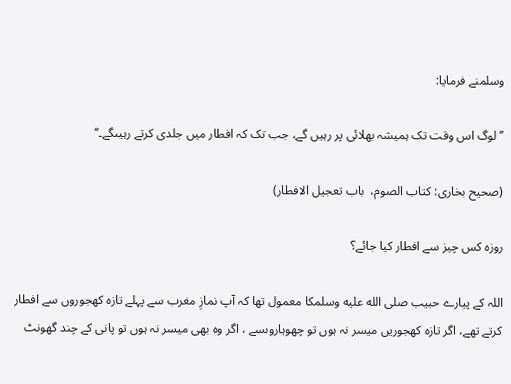وسلمنے فرمایا:

’’لوگ اس وقت تک ہمیشہ بھلائی پر رہیں گے، جب تک کہ افطار میں جلدی کرتے رہیںگے۔‘‘

(صحیح بخاری: کتاب الصوم،  باب تعجیل الافطار)

روزہ کس چیز سے افطار کیا جائے؟

اللہ کے پیارے حبیب صلى الله عليه وسلمكا معمول تھا کہ آپ نمازِ مغرب سے پہلے تازہ کھجوروں سے افطار کرتے تھے، اگر تازہ کھجوریں میسر نہ ہوں تو چھوہاروںسے ، اگر وہ بھی میسر نہ ہوں تو پانی کے چند گھونٹ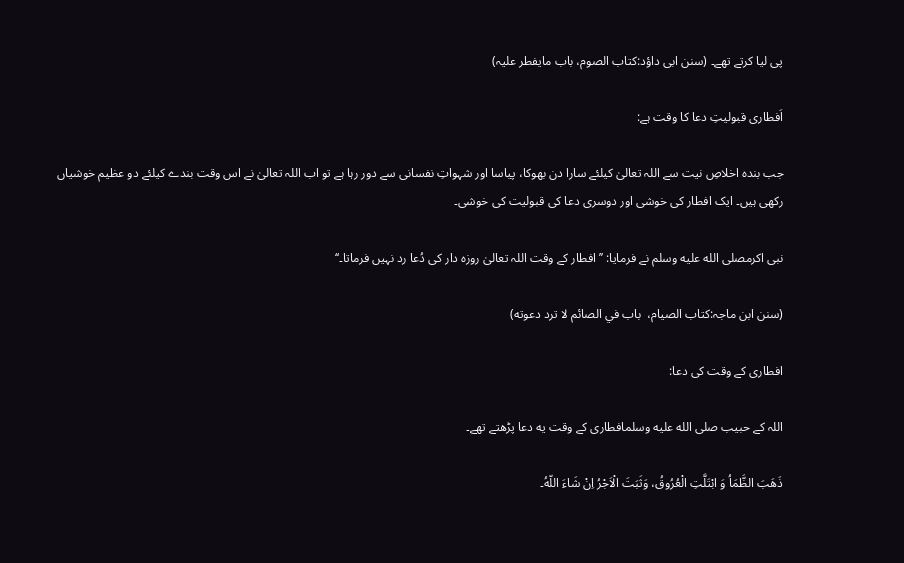پی لیا کرتے تھے۔ (سنن ابی داؤد:کتاب الصوم، باب مایفطر علیہ)

اَفطاری قبولیتِ دعا کا وقت ہے:

جب بندہ اخلاصِ نیت سے اللہ تعالیٰ کیلئے سارا دن بھوکا، پیاسا اور شہواتِ نفسانی سے دور رہا ہے تو اب اللہ تعالیٰ نے اس وقت بندے کیلئے دو عظیم خوشیاں رکھی ہیں۔ ایک افطار کی خوشی اور دوسری دعا کی قبولیت کی خوشی۔

نبی اکرمصلى الله عليه وسلم نے فرمایا: ’’افطار کے وقت اللہ تعالیٰ روزہ دار کی دُعا رد نہیں فرماتا۔‘‘

(سنن ابن ماجہ:کتاب الصیام،  باب في الصائم لا ترد دعوته)

افطاری کے وقت کی دعا:

اللہ کے حبیب صلى الله عليه وسلمافطاری كے وقت یه دعا پڑھتے تھے۔

ذَهَبَ الظَّمَاُ وَ ابْتَلَّتِ الْعُرُوقُ، وَثَبَتَ الْاَجْرُ اِنْ شَاءَ اللّهُ۔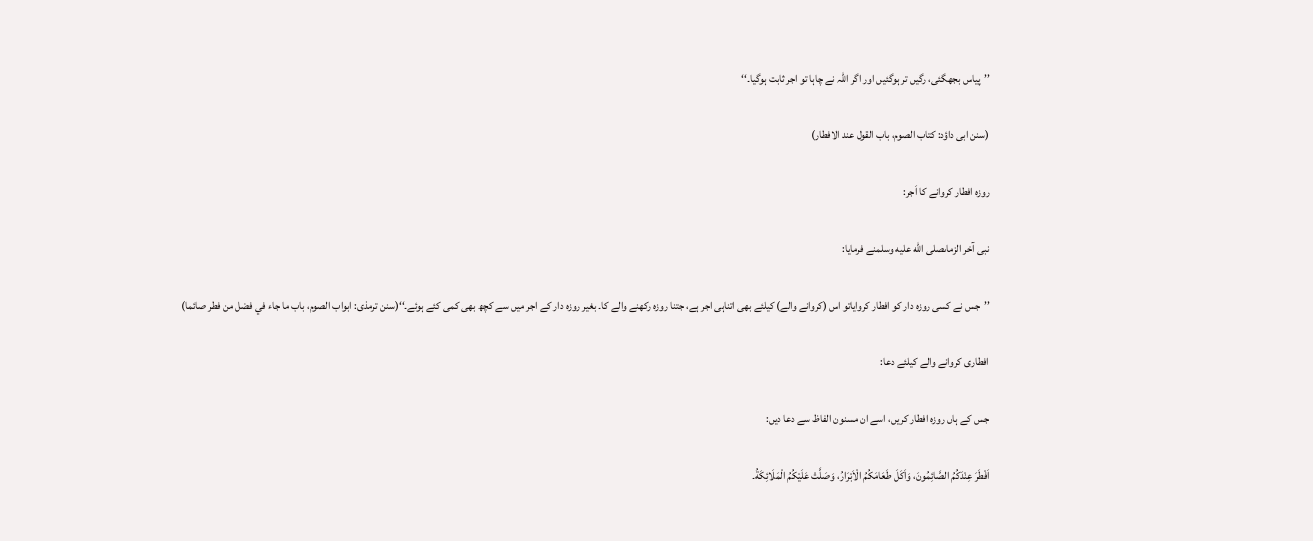’’پیاس بجھگئی، رگیں تر ہوگئیں اور اگر اللہ نے چاہا تو اجر ثابت ہوگیا۔‘‘

(سنن ابی داؤد: کتاب الصوم، باب القول عند الافطار)

روزہ افطار کروانے کا اَجر:

نبی آخر الزماںصلى الله عليه وسلمنے فرمایا:

’’جس نے کسی روزہ دار کو افطار کروایاتو اس (کروانے والے) کیلئے بھی اتناہی اجر ہے، جتنا روزہ رکھنے والے کا۔ بغیر روزہ دار کے اجر میں سے کچھ بھی کمی کئے ہوئے۔‘‘(سنن ترمذی: ابواب الصوم، باب ما جاء في فضل من فطر صائما)

افطاری کروانے والے کیلئے دعا:

جس کے ہاں روزہ افطار کریں، اسے ان مسنون الفاظ سے دعا دیں:

اَفْطَرَ عِنْدَكُمُ الصَّائِمُونَ، وَاَكَلَ طَعَامَكُمُ الْاَبْرَارُ، وَصَلَّتْ عَلَيْكُمُ الْمَلَائِكَةُ۔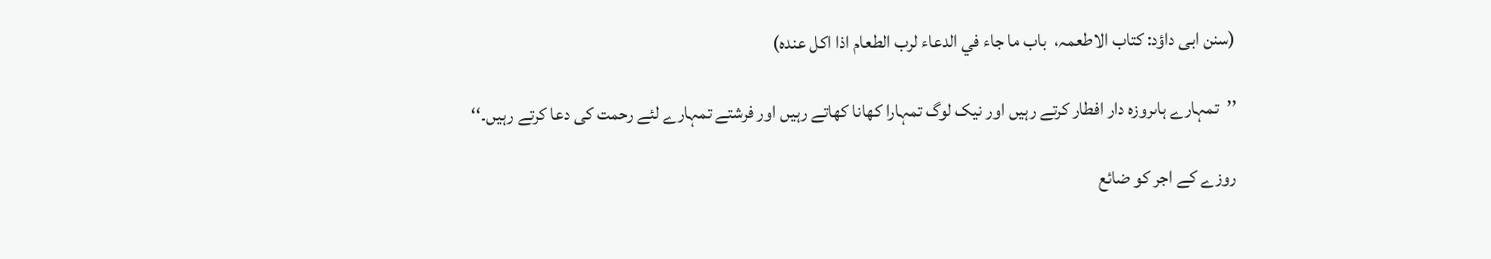(سنن ابی داؤد: کتاب الاطعمہ،  باب ما جاء في الدعاء لرب الطعام اذا اكل عنده)

’’تمہارے ہاںروزہ دار افطار کرتے رہیں اور نیک لوگ تمہارا کھانا کھاتے رہیں اور فرشتے تمہارے لئے رحمت کی دعا کرتے رہیں۔‘‘

روزے کے اجر کو ضائع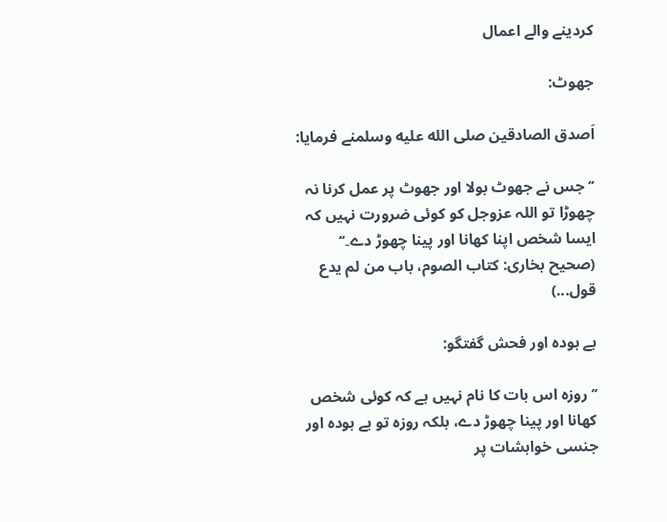کردینے والے اعمال

جھوٹ:

اَصدق الصادقین صلى الله عليه وسلمنے فرمایا:

’’جس نے جھوٹ بولا اور جھوٹ پر عمل کرنا نہ چھوڑا تو اللہ عزوجل کو کوئی ضرورت نہیں کہ ایسا شخص اپنا کھانا اور پینا چھوڑ دے۔‘‘ (صحیح بخاری: کتاب الصوم، باب من لم یدع قول...)

بے ہودہ اور فحش گفتگو:

’’روزہ اس بات کا نام نہیں ہے کہ کوئی شخص کھانا اور پینا چھوڑ دے، بلکہ روزہ تو بے ہودہ اور جنسی خواہشات پر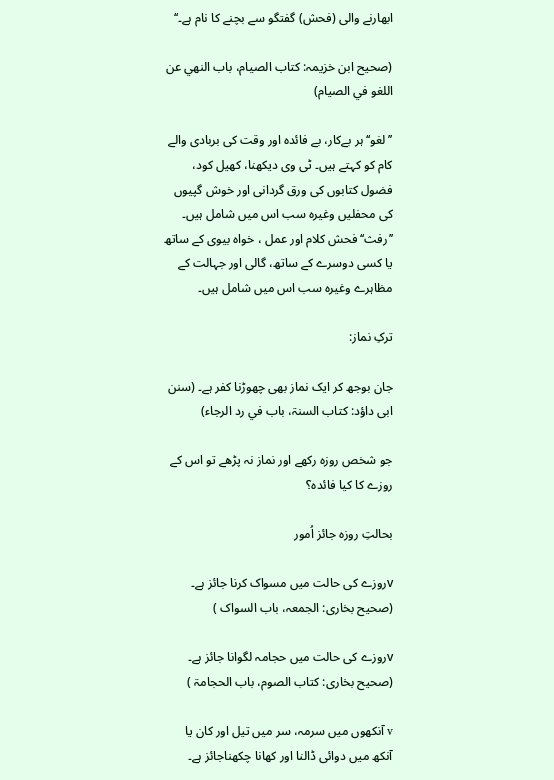ابھارنے والی (فحش) گفتگو سے بچنے کا نام ہے۔‘‘

(صحیح ابن خزیمہ: کتاب الصیام، باب النهي عن اللغو في الصيام)

’’لغو‘‘ ہر بےکار، بے فائدہ اور وقت کی بربادی والے کام کو کہتے ہیں۔ ٹی وی دیکھنا، کھیل کود، فضول کتابوں کی ورق گردانی اور خوش گپیوں کی محفلیں وغیرہ سب اس میں شامل ہیں۔  ’’رفث‘‘ فحش کلام اور عمل ، خواہ بیوی کے ساتھ یا کسی دوسرے کے ساتھ، گالی اور جہالت کے مظاہرے وغیرہ سب اس میں شامل ہیں۔

ترکِ نماز:

جان بوجھ کر ایک نماز بھی چھوڑنا کفر ہے۔ (سنن ابی داؤد: کتاب السنۃ، باب في رد الرجاء)

جو شخص روزہ رکھے اور نماز نہ پڑھے تو اس کے روزے کا کیا فائدہ؟

بحالتِ روزہ جائز اُمور

vروزے کی حالت میں مسواک کرنا جائز ہے۔ (صحیح بخاری: الجمعہ، باب السواک )

vروزے کی حالت میں حجامہ لگوانا جائز ہے۔ (صحیح بخاری: کتاب الصوم، باب الحجامۃ )

v آنکھوں میں سرمہ، سر میں تیل اور کان یا آنکھ میں دوائی ڈالنا اور کھانا چکھناجائز ہے۔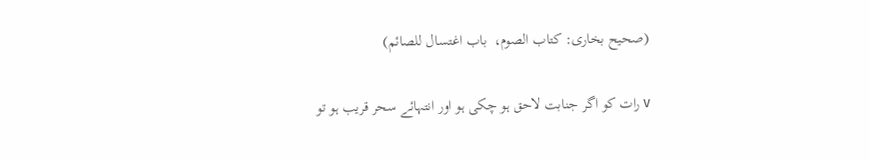(صحیح بخاری: کتاب الصوم،  باب اغتسال للصائم)

v رات کو اگر جنابت لاحق ہو چکی ہو اور انتہائے سحر قریب ہو تو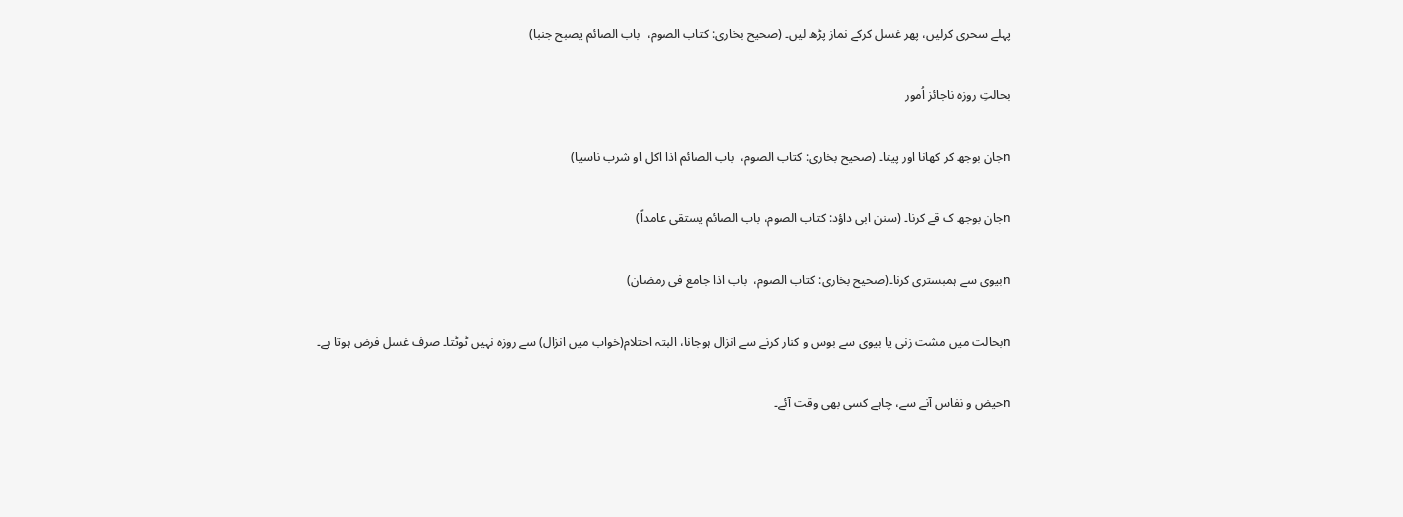پہلے سحری کرلیں، پھر غسل کرکے نماز پڑھ لیں۔ (صحیح بخاری: کتاب الصوم،  باب الصائم یصبح جنبا)

بحالتِ روزہ ناجائز اُمور

nجان بوجھ کر کھانا اور پینا۔ (صحیح بخاری: کتاب الصوم،  باب الصائم اذا اکل او شرب ناسیا)

nجان بوجھ ک قے کرنا۔ (سنن ابی داؤد: کتاب الصوم، باب الصائم یستقی عامداً)

nبیوی سے ہمبستری کرنا۔(صحیح بخاری: کتاب الصوم،  باب اذا جامع فی رمضان)

nبحالت میں مشت زنی یا بیوی سے بوس و کنار کرنے سے انزال ہوجانا، البتہ احتلام(خواب میں انزال) سے روزہ نہیں ٹوٹتا۔ صرف غسل فرض ہوتا ہے۔

nحیض و نفاس آنے سے، چاہے کسی بھی وقت آئے۔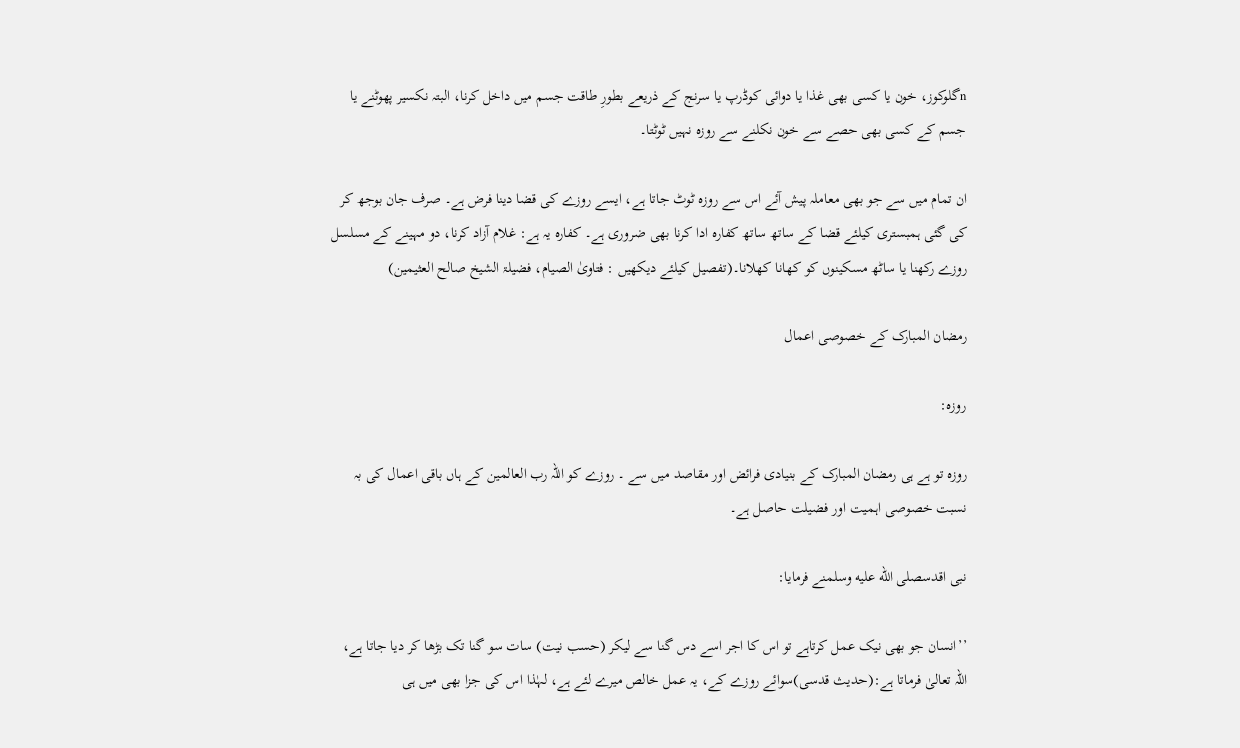nگلوکوز، خون یا کسی بھی غذا یا دوائی کوڈرپ یا سرنج کے ذریعے بطورِ طاقت جسم میں داخل کرنا، البتہ نکسیر پھوٹنے یا جسم کے کسی بھی حصے سے خون نکلنے سے روزہ نہیں ٹوٹتا۔

ان تمام میں سے جو بھی معاملہ پیش آئے اس سے روزہ ٹوٹ جاتا ہے، ایسے روزے کی قضا دینا فرض ہے۔ صرف جان بوجھ کر کی گئی ہمبستری کیلئے قضا کے ساتھ ساتھ کفارہ ادا کرنا بھی ضروری ہے۔ کفارہ یہ ہے: غلام آزاد کرنا، دو مہینے کے مسلسل روزے رکھنا یا ساٹھ مسکینوں کو کھانا کھلانا۔(تفصیل کیلئے دیکھیں : فتاویٰ الصیام، فضیلۃ الشیخ صالح العثیمین)

رمضان المبارک کے خصوصی اعمال

روزہ:

روزہ تو ہے ہی رمضان المبارک کے بنیادی فرائض اور مقاصد میں سے ۔ روزے کو اللہ رب العالمین کے ہاں باقی اعمال کی بہ نسبت خصوصی اہمیت اور فضیلت حاصل ہے۔

نبی اقدسصلى الله عليه وسلمنے فرمایا:

’’انسان جو بھی نیک عمل کرتاہے تو اس کا اجر اسے دس گنا سے لیکر (حسب نیت) سات سو گنا تک بڑھا کر دیا جاتا ہے، اللہ تعالیٰ فرماتا ہے:(حدیث قدسی)سوائے روزے کے، یہ عمل خالص میرے لئے ہے، لہٰذا اس کی جزا بھی میں ہی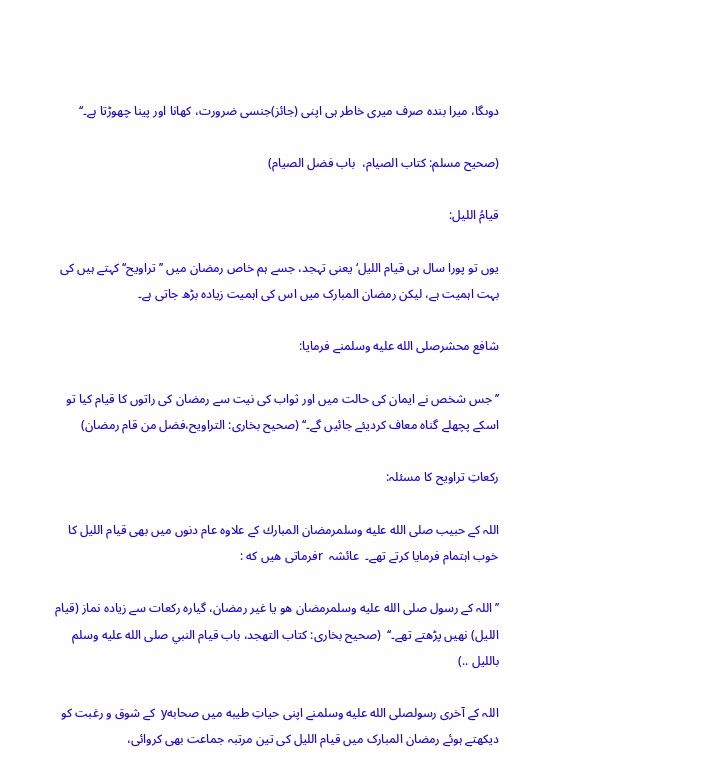دوںگا، میرا بندہ صرف میری خاطر ہی اپنی (جائز)جنسی ضرورت، کھانا اور پینا چھوڑتا ہے۔‘‘

(صحیح مسلم: کتاب الصیام،  باب فضل الصیام)

قیامُ اللیل:

یوں تو پورا سال ہی قیام اللیل‘ یعنی تہجد، جسے ہم خاص رمضان میں ’’تراویح‘‘ کہتے ہیں کی بہت اہمیت ہے، لیکن رمضان المبارک میں اس کی اہمیت زیادہ بڑھ جاتی ہے۔

شافع محشرصلى الله عليه وسلمنے فرمایا:

’’جس شخص نے ایمان کی حالت میں اور ثواب کی نیت سے رمضان کی راتوں کا قیام کیا تو اسکے پچھلے گناہ معاف کردیئے جائیں گے۔‘‘ (صحیح بخاری: التراویح،فضل من قام رمضان)

رکعاتِ تراویح کا مسئلہ:

اللہ کے حبیب صلى الله عليه وسلمرمضان المبارك كے علاوه عام دنوں میں بھی قیام اللیل کا خوب اہتمام فرمایا کرتے تھے۔  عائشہ  rفرماتی هیں كه :

’’اللہ کے رسول صلى الله عليه وسلمرمضان هو یا غیر رمضان، گیاره ركعات سے زیاده نماز (قیام اللیل) نهیں پڑھتے تھے۔‘‘  (صحیح بخاری: کتاب التھجد، باب قيام النبي صلى الله عليه وسلم بالليل ..)

اللہ کے آخری رسولصلى الله عليه وسلمنے اپنی حیاتِ طیبه میں صحابهy  كے شوق و رغبت كو دیكھتے ہوئے رمضان المبارک میں قیام اللیل کی تین مرتبہ جماعت بھی کروائی،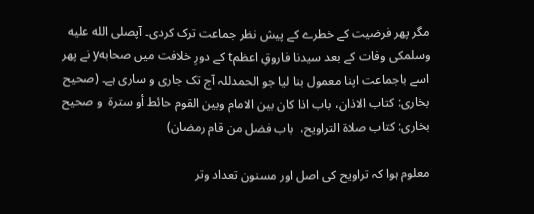مگر پھر فرضیت کے خطرے کے پیش نظر جماعت ترک کردی۔ آپصلى الله عليه وسلمكی وفات كے بعد سیدنا فاروقِ اعظمt كے دورِ خلافت میں صحابهy نے پھر اسے باجماعت اپنا معمول بنا لیا جو الحمدللہ آج تک جاری و ساری ہے۔ (صحیح بخاری: کتاب الاذان، باب اذا كان بين الامام وبين القوم حائط أو سترة  و صحیح بخاری: كتاب صلاة التراويح،  باب فضل من قام رمضان)

معلوم ہوا کہ تراویح کی اصل اور مسنون تعداد وتر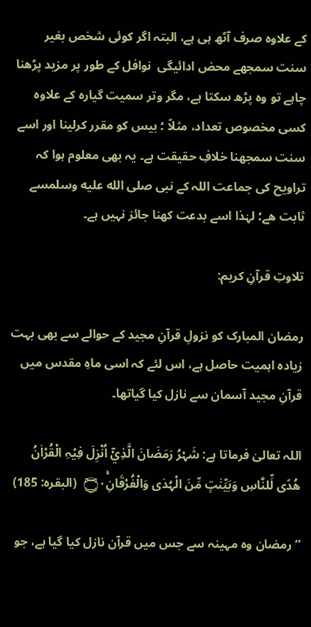کے علاوہ صرف آٹھ ہی ہے، البتہ اگر کوئی شخص بغیر سنت سمجھے محض ادائیگی  نوافل کے طور پر مزید پڑھنا چاہے تو وہ پڑھ سکتا ہے، مگر وتر سمیت گیارہ کے علاوہ کسی مخصوص تعداد، مثلاً ؛ بیس کو مقرر کرلینا اور اسے سنت سمجھنا خلافِ حقیقت ہے۔ یہ بھی معلوم ہوا کہ تراویح کی جماعت اللہ کے نبی صلى الله عليه وسلمسے ثابت هے؛ لہٰذا اسے بدعت كهنا جائز نہیں ہے۔

تلاوتِ قرآنِ کریم:

رمضان المبارک کو نزولِ قرآنِ مجید کے حوالے سے بھی بہت زیادہ اہمیت حاصل ہے، اس لئے کہ اسی ماہِ مقدس میں قرآنِ مجید آسمان سے نازل کیا گیاتھا۔

اللہ تعالیٰ فرماتا ہے: شَہْرُ رَمَضَانَ الَّذِيْٓ اُنْزِلَ فِيْہِ الْقُرْاٰنُ ھُدًى لِّلنَّاسِ وَبَيِّنٰتٍ مِّنَ الْہُدٰى وَالْفُرْقَانِ۝۰ۚ  (البقرہ: 185)

’’رمضان وہ مہینہ سے جس میں قرآن نازل کیا گیا ہے، جو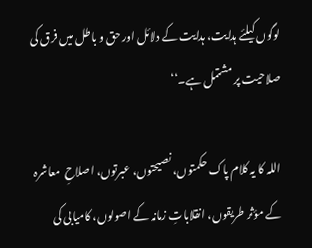لوگوں کیلئے ہدایت، ہدایت کے دلائل اور حق و باطل میں فرق کی صلاحیت پر مشتمل ہے۔‘‘

اللہ کا یہ کلام پاک حکمتوں، نصیحتوں، عبرتوں، اصلاحِ  معاشرہ کے مؤثر طریقوں، انقلاباتِ زمانہ کے اصولوں، کامیابی کی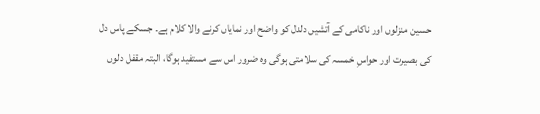حسین منزلوں اور ناکامی کے آتشیں دلدل کو واضح اور نمایاں کرنے والا کلام ہے۔ جسکے پاس دل کی بصیرت اور حواسِ خمسہ کی سلامتی ہوگی وہ ضرور اس سے مستفید ہوگا، البتہ مقفل دلوں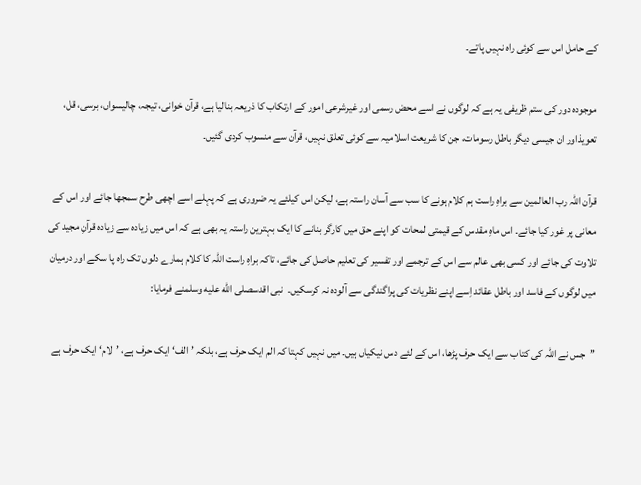کے حامل اس سے کوئی راہ نہیں پاتے۔

موجودہ دور کی ستم ظریفی یہ ہے کہ لوگوں نے اسے محض رسمی اور غیرشرعی امور کے ارتکاب کا ذریعہ بنالیا ہے، قرآن خوانی، تیجہ، چالیسواں، برسی، قل، تعویذاور ان جیسی دیگر باطل رسومات، جن کا شریعت اسلامیہ سے کوئی تعلق نہیں، قرآن سے منسوب کردی گئیں۔

قرآن اللہ رب العالمین سے براہِ راست ہم کلام ہونے کا سب سے آسان راستہ ہے، لیکن اس کیلئے یہ ضروری ہے کہ پہلے اسے اچھی طرح سمجھا جائے اور اس کے معانی پر غور کیا جائے۔ اس ماہِ مقدس کے قیمتی لمحات کو اپنے حق میں کارگر بنانے کا ایک بہترین راستہ یہ بھی ہے کہ اس میں زیادہ سے زیادہ قرآنِ مجید کی تلاوت کی جائے اور کسی بھی عالم سے اس کے ترجمے اور تفسیر کی تعلیم حاصل کی جائے، تاکہ براہِ راست اللہ کا کلام ہمارے دلوں تک راہ پا سکے اور درمیان میں لوگوں کے فاسد اور باطل عقائد اِسے اپنے نظریات کی پراگندگی سے آلودہ نہ کرسکیں۔  نبی اقدسصلى الله عليه وسلمنے فرمایا:

’’جس نے اللہ کی کتاب سے ایک حرف پڑھا، اس کے لئے دس نیکیاں ہیں۔ میں نہیں کہتا کہ الم ایک حرف ہے، بلکہ ’الف‘ ایک حرف ہے، ’لام‘ ایک حرف ہے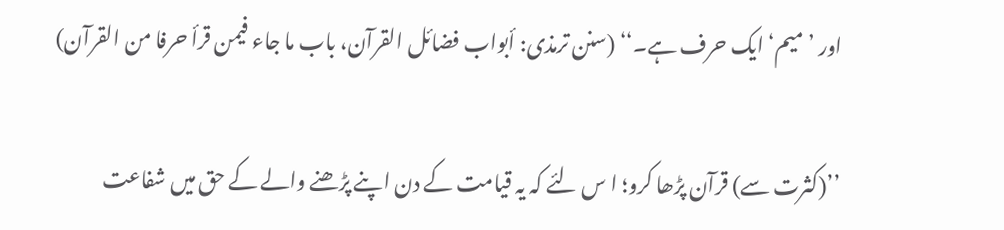اور ’میم‘ ایک حرف ہے۔‘‘ (سنن ترمذی: أبواب فضائل القرآن، باب ما جاء فيمن قرأ حرفا من القرآن)

’’(کثرت سے) قرآن پڑھا کرو؛ ا س لئے کہ یہ قیامت کے دن اپنے پڑھنے والے کے حق میں شفاعت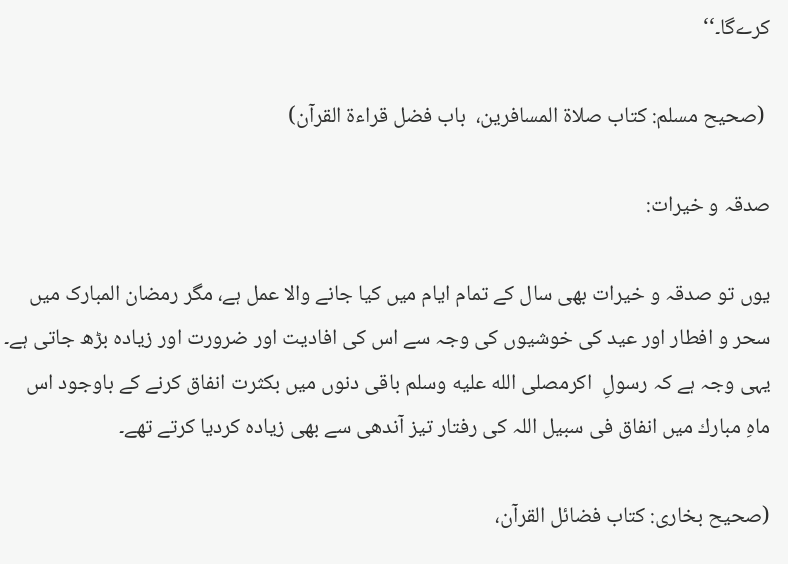کرےگا۔‘‘

 (صحیح مسلم: كتاب صلاة المسافرين،  باب فضل قراءة القرآن)

صدقہ و خیرات:

یوں تو صدقہ و خیرات بھی سال کے تمام ایام میں کیا جانے والا عمل ہے، مگر رمضان المبارک میں سحر و افطار اور عید کی خوشیوں کی وجہ سے اس کی افادیت اور ضرورت اور زیادہ بڑھ جاتی ہے۔ یہی وجہ ہے کہ رسولِ  اکرمصلى الله عليه وسلم باقی دنوں میں بکثرت انفاق کرنے کے باوجود اس ماهِ مبارك میں انفاق فی سبیل اللہ کی رفتار تیز آندھی سے بھی زیادہ کردیا کرتے تھے۔

(صحیح بخاری: كتاب فضائل القرآن،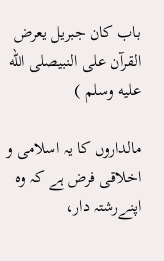باب كان جبريل يعرض القرآن علی النبیصلى الله عليه وسلم )

مالداروں کا یہ اسلامی و اخلاقی فرض ہے کہ وہ اپنےرشتہ دار،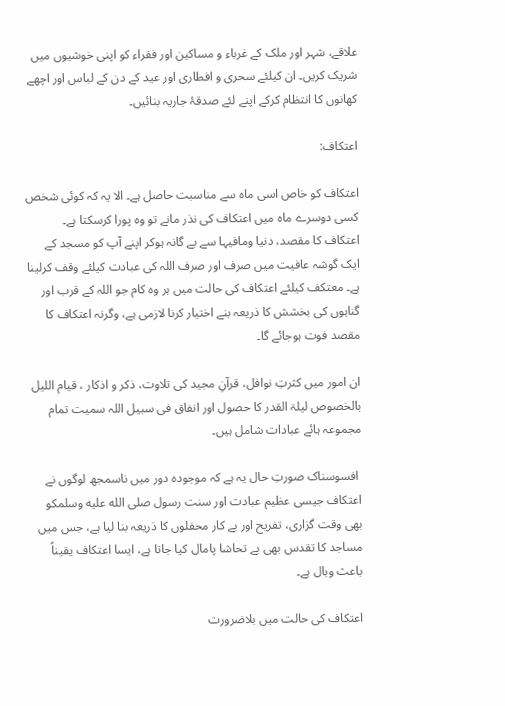علاقے، شہر اور ملک کے غرباء و مساکین اور فقراء کو اپنی خوشیوں میں شریک کریں۔ ان کیلئے سحری و افطاری اور عید کے دن کے لباس اور اچھے کھانوں کا انتظام کرکے اپنے لئے صدقۂ جاریہ بنائیں۔

اعتکاف:

اعتکاف کو خاص اسی ماہ سے مناسبت حاصل ہے۔ الا یہ کہ کوئی شخص کسی دوسرے ماہ میں اعتکاف کی نذر مانے تو وہ پورا کرسکتا ہے۔ اعتکاف کا مقصد، دنیا ومافیہا سے بے گانہ ہوکر اپنے آپ کو مسجد کے ایک گوشہ عافیت میں صرف اور صرف اللہ کی عبادت کیلئے وقف کرلینا ہے۔ معتکف کیلئے اعتکاف کی حالت میں ہر وہ کام جو اللہ کے قرب اور گناہوں کی بخشش کا ذریعہ بنے اختیار کرنا لازمی ہے، وگرنہ اعتکاف کا مقصد فوت ہوجائے گا۔

ان امور میں کثرتِ نوافل، قرآنِ مجید کی تلاوت، ذکر و اذکار ، قیام اللیل بالخصوص لیلۃ القدر کا حصول اور انفاق فی سبیل اللہ سمیت تمام مجموعہ ہائے عبادات شامل ہیں۔

 افسوسناک صورتِ حال یہ ہے کہ موجودہ دور میں ناسمجھ لوگوں نے اعتکاف جیسی عظیم عبادت اور سنت رسول صلى الله عليه وسلمكو بھی وقت گزاری، تفریح اور بے کار محفلوں کا ذریعہ بنا لیا ہے، جس میں مساجد کا تقدس بھی بے تحاشا پامال کیا جاتا ہے، ایسا اعتکاف یقیناً باعث وبال ہے۔

اعتکاف کی حالت میں بلاضرورت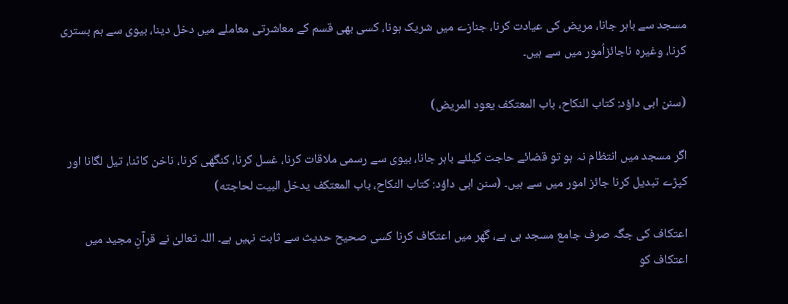مسجد سے باہر جانا، مریض کی عیادت کرنا، جنازے میں شریک ہونا، کسی بھی قسم کے معاشرتی معاملے میں دخل دینا، بیوی سے ہم بستری کرنا، وغیرہ ناجائزاُمور میں سے ہیں۔

(سنن ابی داؤد: کتاب النکاح، باب المعتكف يعود المريض)

اگر مسجد میں انتظام نہ ہو تو قضائے حاجت کیلئے باہر جانا، بیوی سے رسمی ملاقات کرنا، غسل کرنا، کنگھی کرنا، ناخن کاٹنا، تیل لگانا اور کپڑے تبدیل کرنا جائز امور میں سے ہیں۔ (سنن ابی داؤد: کتاب النکاح، باب المعتكف يدخل البيت لحاجته)

اعتکاف کی جگہ صرف جامع مسجد ہی ہے، گھر میں اعتکاف کرنا کسی صحیح حدیث سے ثابت نہیں ہے۔ اللہ تعالیٰ نے قرآنِ مجید میں اعتکاف کو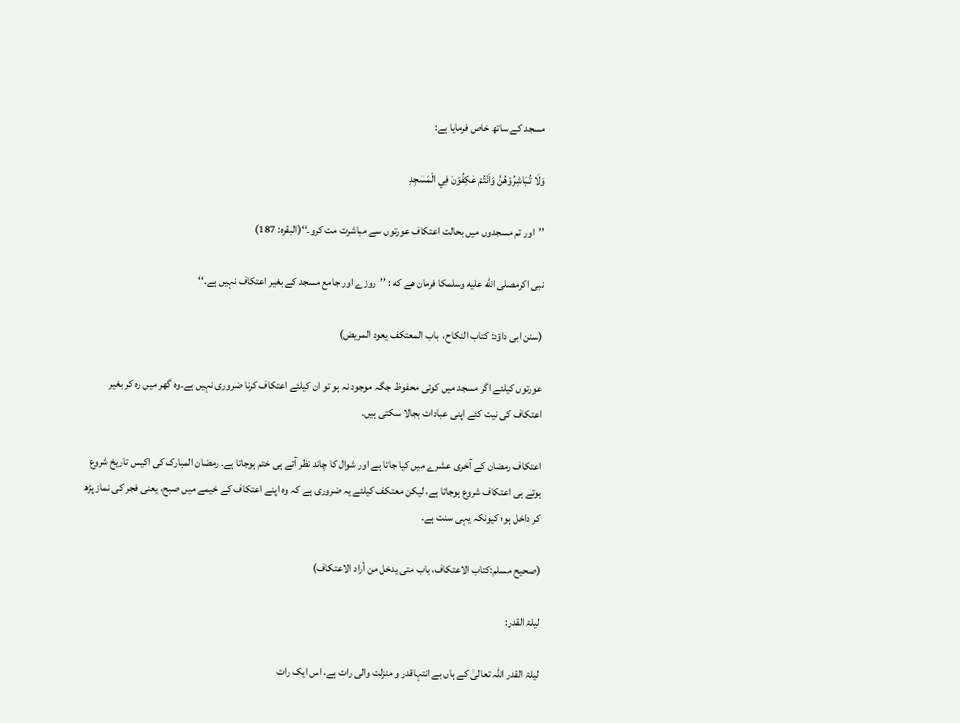مسجد کے ساتھ خاص فرمایا ہے:

وَلَا تُـبَاشِرُوْھُنَّ وَاَنْتُمْ عٰكِفُوْنَ فِي الْمَسٰجِدِ

’’اور تم مسجدوں میں بحالت اعتکاف عورتوں سے مباشرت مت کرو۔‘‘(البقرہ: 187)

نبی اکرمصلى الله عليه وسلمكا فرمان هے كه : ’’روزے اور جامع مسجد کے بغیر اعتکاف نہیں ہے۔‘‘

(سنن ابی داؤد: کتاب النکاح،  باب المعتكف يعود المريض)

عورتوں کیلئے اگر مسجد میں کوئی محفوظ جگہ موجود نہ ہو تو ان کیلئے اعتکاف کرنا ضروری نہیں ہے۔وہ گھر میں رہ کر بغیر اعتکاف کی نیت کئے اپنی عبادات بجالا سکتی ہیں۔

اعتکاف رمضان کے آخری عشرے میں کیا جاتا ہے اور شوال کا چاند نظر آتے ہی ختم ہوجاتا ہے۔ رمضان المبارک کی اکیس تاریخ شروع ہوتے ہی اعتکاف شروع ہوجاتا ہے، لیکن معتکف کیلئے یہ ضروری ہے کہ وہ اپنے اعتکاف کے خیمے میں صبح، یعنی فجر کی نماز پڑھ کر داخل ہو؛ کیونکہ یہی سنت ہے۔

(صحیح مسلم:كتاب الاعتكاف، باب متى يدخل من أراد الاعتكاف)

لیلۃ القدر:

لیلۃ القدر اللہ تعالیٰ کے ہاں بے انتہاقدر و منزلت والی رات ہے، اس ایک رات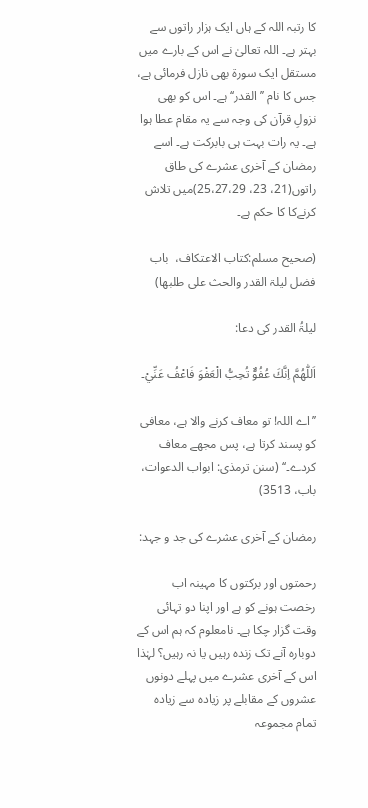کا رتبہ اللہ کے ہاں ایک ہزار راتوں سے بہتر ہے۔ اللہ تعالیٰ نے اس کے بارے میں مستقل ایک سورۃ بھی نازل فرمائی ہے، جس کا نام ’’القدر‘‘ ہے۔ اس کو بھی نزولِ قرآن کی وجہ سے یہ مقام عطا ہوا ہے۔ یہ رات بہت ہی بابرکت ہے۔ اسے رمضان کے آخری عشرے کی طاق راتوں(21، 23، 25،27،29)میں تلاش کرنےکا کا حکم ہے۔

(صحیح مسلم:كتاب الاعتكاف،  باب فضل لیلۃ القدر والحث علی طلبھا)

لیلۃُ القدر کی دعا:

اَللّٰهُمَّ اِنَّكَ عُفُوٌّ تُحِبُّ الْعَفْوَ فَاعْفُ عَنِّيْ۔

’’اے اللہ! تو معاف کرنے والا ہے، معافی کو پسند کرتا ہے، پس مجھے معاف کردے۔‘‘ (سنن ترمذی: ابواب الدعوات، باب، 3513)

رمضان کے آخری عشرے کی جد و جہد:

رحمتوں اور برکتوں کا مہینہ اب رخصت ہونے کو ہے اور اپنا دو تہائی وقت گزار چکا ہے۔ نامعلوم کہ ہم اس کے دوبارہ آنے تک زندہ رہیں یا نہ رہیں؟ لہٰذا اس کے آخری عشرے میں پہلے دونوں عشروں کے مقابلے پر زیادہ سے زیادہ تمام مجموعہ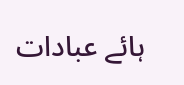ہائے عبادات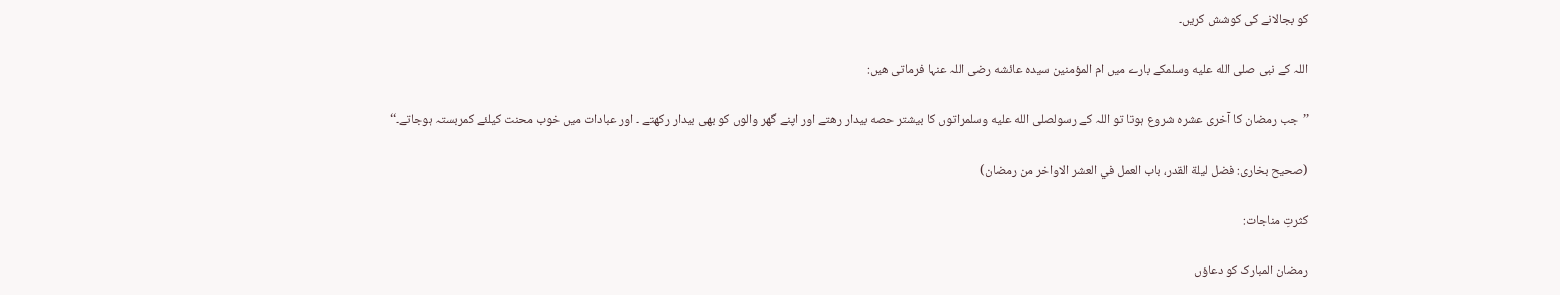کو بجالانے کی کوشش کریں۔

اللہ کے نبی صلى الله عليه وسلمكے بارے میں ام المؤمنین سیده عائشه رضی اللہ عنہا فرماتی هیں:

’’جب رمضان کا آخری عشرہ شروع ہوتا تو اللہ کے رسولصلى الله عليه وسلمراتوں كا بیشتر حصه بیدار رهتے اور اپنے گھر والوں کو بھی بیدار رکھتے ۔ اور عبادات میں خوب محنت کیلئے کمربستہ ہوجاتے۔‘‘

(صحیح بخاری: فضل ليلة القدر، باب العمل في العشر الاواخر من رمضان)

کثرتِ مناجات:

رمضان المبارک کو دعاؤں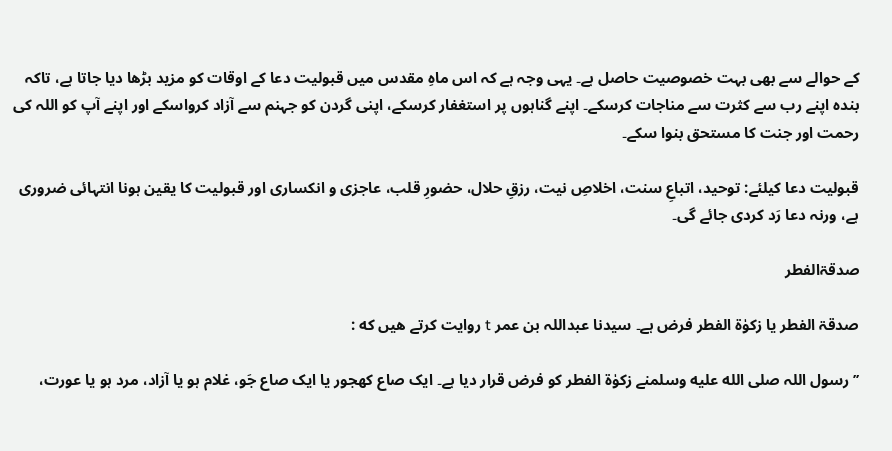کے حوالے سے بھی بہت خصوصیت حاصل ہے۔ یہی وجہ ہے کہ اس ماہِ مقدس میں قبولیت دعا کے اوقات کو مزید بڑھا دیا جاتا ہے، تاکہ بندہ اپنے رب سے کثرت سے مناجات کرسکے۔ اپنے گناہوں پر استغفار کرسکے، اپنی گردن کو جہنم سے آزاد کرواسکے اور اپنے آپ کو اللہ کی رحمت اور جنت کا مستحق بنوا سکے۔

قبولیت دعا کیلئے: توحید، اتباعِ سنت، اخلاصِ نیت، رزقِ حلال، حضورِ قلب، عاجزی و انکساری اور قبولیت کا یقین ہونا انتہائی ضروری ہے، ورنہ دعا رَد کردی جائے گی۔

صدقۃالفطر

صدقۃ الفطر یا زکوٰۃ الفطر فرض ہے۔ سیدنا عبداللہ بن عمر t روایت كرتے هیں كه :

’’رسول اللہ صلى الله عليه وسلمنے زکوٰۃ الفطر کو فرض قرار دیا ہے۔ ایک صاع کھجور یا ایک صاع جَو، غلام ہو یا آزاد، مرد ہو یا عورت،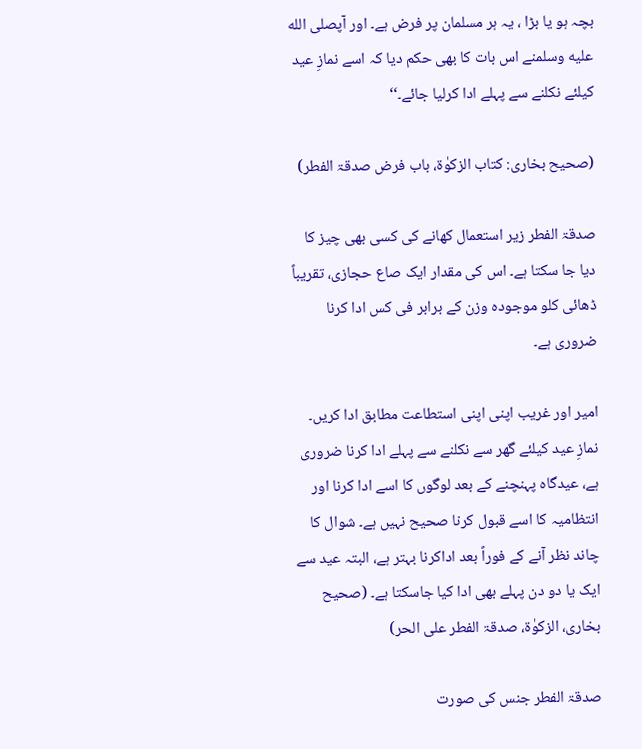بچہ ہو یا بڑا ، یہ ہر مسلمان پر فرض ہے۔ اور آپصلى الله عليه وسلمنے اس بات كا بھی حکم دیا کہ اسے نمازِ عید کیلئے نکلنے سے پہلے ادا کرلیا جائے۔‘‘

(صحیح بخاری: کتاب الزکوٰۃ، باب فرض صدقۃ الفطر)

صدقۃ الفطر زیر استعمال کھانے کی کسی بھی چیز کا دیا جا سکتا ہے۔ اس کی مقدار ایک صاع حجازی، تقریباً ڈھائی کلو موجودہ وزن کے برابر فی کس ادا کرنا ضروری ہے۔

امیر اور غریب اپنی اپنی استطاعت مطابق ادا کریں۔ نمازِ عید کیلئے گھر سے نکلنے سے پہلے ادا کرنا ضروری ہے، عیدگاہ پہنچنے کے بعد لوگوں کا اسے ادا کرنا اور انتظامیہ کا اسے قبول کرنا صحیح نہیں ہے۔ شوال کا چاند نظر آنے کے فوراً بعد اداکرنا بہتر ہے، البتہ عید سے ایک یا دو دن پہلے بھی ادا کیا جاسکتا ہے۔ (صحیح بخاری، الزکوٰۃ، صدقۃ الفطر علی الحر)

صدقۃ الفطر جنس کی صورت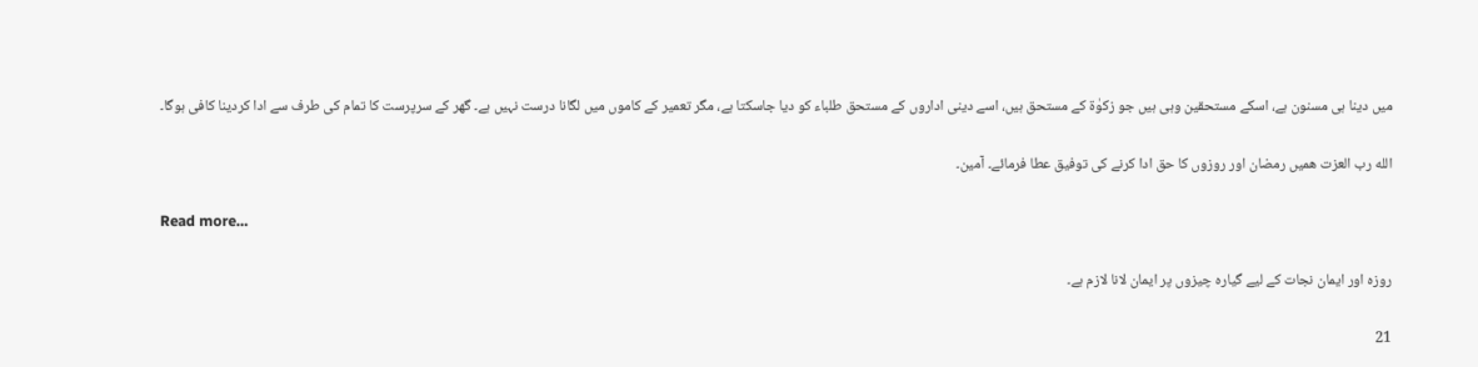میں دینا ہی مسنون ہے، اسکے مستحقین وہی ہیں جو زکوٰۃ کے مستحق ہیں، اسے دینی اداروں کے مستحق طلباء کو دیا جاسکتا ہے، مگر تعمیر کے کاموں میں لگانا درست نہیں ہے۔ گھر کے سرپرست کا تمام کی طرف سے ادا کردینا کافی ہوگا۔

الله رب العزت همیں رمضان اور روزوں كا حق ادا كرنے كی توفیق عطا فرمائے۔ آمین۔

Read more...

روزہ اور ایمان نجات کے لیے گیارہ چیزوں پر ایمان لانا لازم ہے۔

21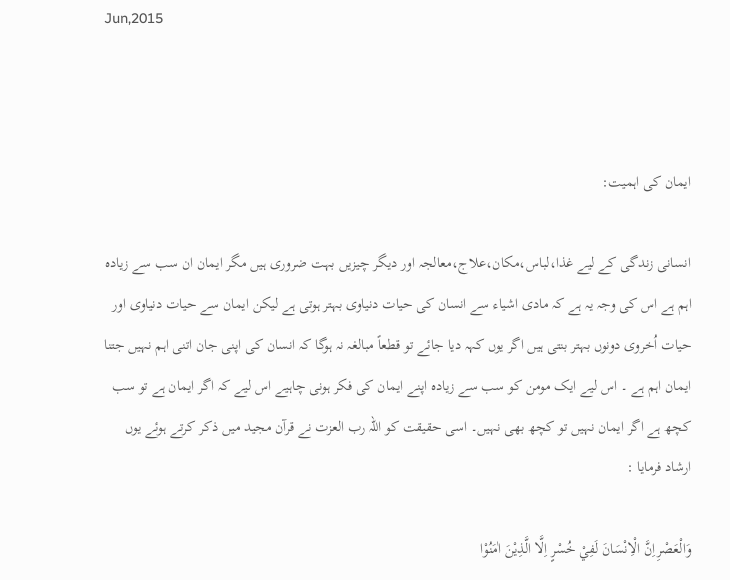Jun,2015



ایمان کی اہمیت:

انسانی زندگی کے لیے غذا،لباس،مکان،علاج،معالجہ اور دیگر چیزیں بہت ضروری ہیں مگر ایمان ان سب سے زیادہ اہم ہے اس کی وجہ یہ ہے کہ مادی اشیاء سے انسان کی حیات دنیاوی بہتر ہوتی ہے لیکن ایمان سے حیات دنیاوی اور حیات اُخروی دونوں بہتر بنتی ہیں اگر یوں کہہ دیا جائے تو قطعاً مبالغہ نہ ہوگا کہ انسان کی اپنی جان اتنی اہم نہیں جتنا ایمان اہم ہے ۔ اس لیے ایک مومن کو سب سے زیادہ اپنے ایمان کی فکر ہونی چاہیے اس لیے کہ اگر ایمان ہے تو سب کچھ ہے اگر ایمان نہیں تو کچھ بھی نہیں۔ اسی حقیقت کو اللہ رب العزت نے قرآن مجید میں ذکر کرتے ہوئے یوں ارشاد فرمایا :

وَالْعَصْرِاِنَّ الْاِنْسَانَ لَفِيْ خُسْرٍ اِلَّا الَّذِيْنَ اٰمَنُوْا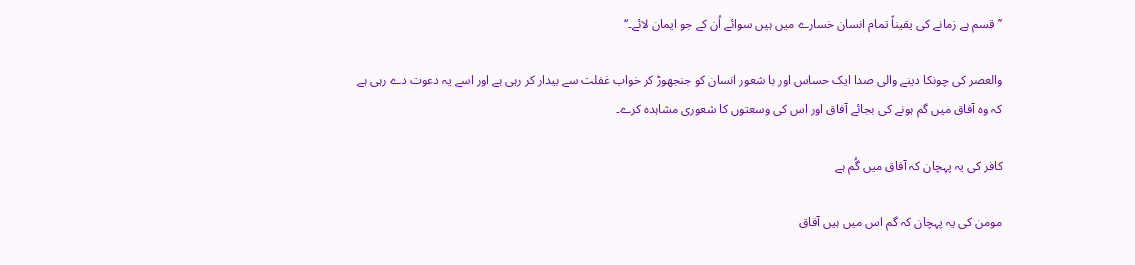’’قسم ہے زمانے کی یقیناً تمام انسان خسارے میں ہیں سوائے اُن کے جو ایمان لائے۔‘‘

والعصر کی چونکا دینے والی صدا ایک حساس اور با شعور انسان کو جنجھوڑ کر خواب غفلت سے بیدار کر رہی ہے اور اسے یہ دعوت دے رہی ہے کہ وہ آفاق میں گم ہونے کی بجائے آفاق اور اس کی وسعتوں کا شعوری مشاہدہ کرے۔

کافر کی یہ پہچان کہ آفاق میں گُم ہے

مومن کی یہ پہچان کہ گم اس میں ہیں آفاق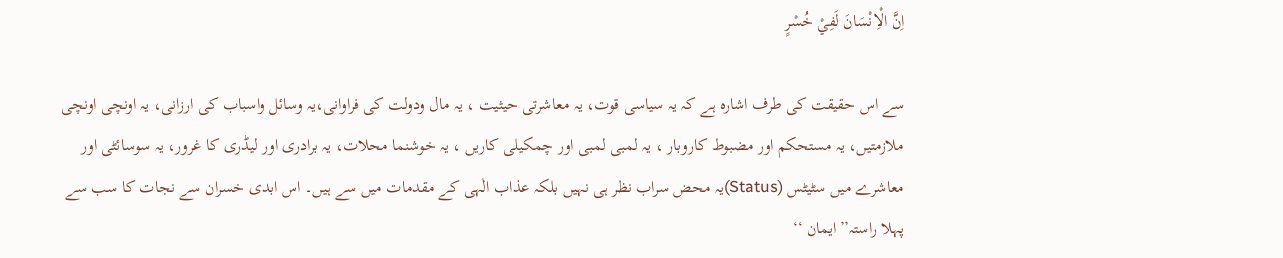اِنَّ الْاِنْسَانَ لَفِيْ خُسْرٍ

سے اس حقیقت کی طرف اشارہ ہے کہ یہ سیاسی قوت، یہ معاشرتی حیثیت ، یہ مال ودولت کی فراوانی،یہ وسائل واسباب کی ارزانی، یہ اونچی اونچی ملازمتیں، یہ مستحکم اور مضبوط کاروبار ، یہ لمبی لمبی اور چمکیلی کاریں ، یہ خوشنما محلات، یہ برادری اور لیڈری کا غرور، یہ سوسائٹی اور معاشرے میں سٹیٹس (Status)یہ محض سراب نظر ہی نہیں بلکہ عذاب الٰہی کے مقدمات میں سے ہیں۔ اس ابدی خسران سے نجات کا سب سے پہلا راستہ’’ایمان ‘‘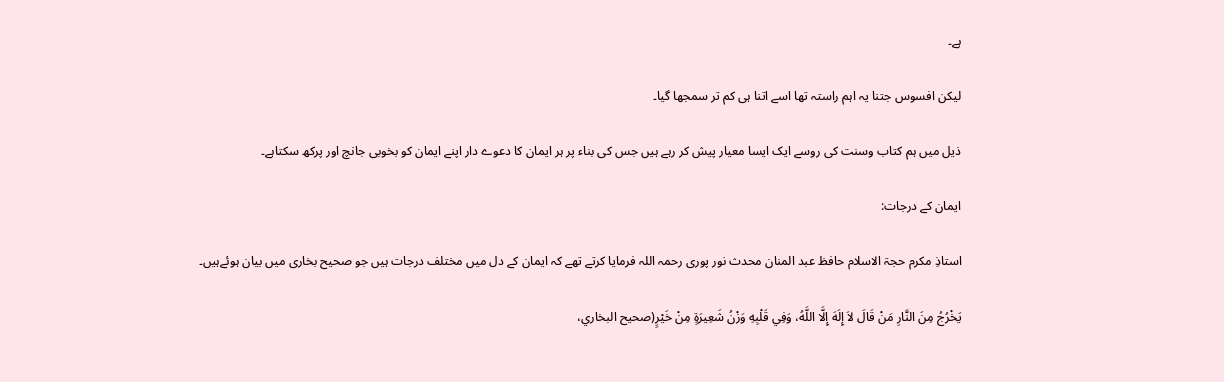ہے۔

لیکن افسوس جتنا یہ اہم راستہ تھا اسے اتنا ہی کم تر سمجھا گیا۔

ذیل میں ہم کتاب وسنت کی روسے ایک ایسا معیار پیش کر رہے ہیں جس کی بناء پر ہر ایمان کا دعوے دار اپنے ایمان کو بخوبی جانچ اور پرکھ سکتاہے۔

ایمان کے درجات:

استاذِ مکرم حجۃ الاسلام حافظ عبد المنان محدث نور پوری رحمہ اللہ فرمایا کرتے تھے کہ ایمان کے دل میں مختلف درجات ہیں جو صحیح بخاری میں بیان ہوئےہیں۔

يَخْرُجُ مِنَ النَّارِ مَنْ قَالَ لاَ إِلَهَ إِلَّا اللَّهُ، وَفِي قَلْبِهِ وَزْنُ شَعِيرَةٍ مِنْ خَيْرٍ(صحيح البخاري،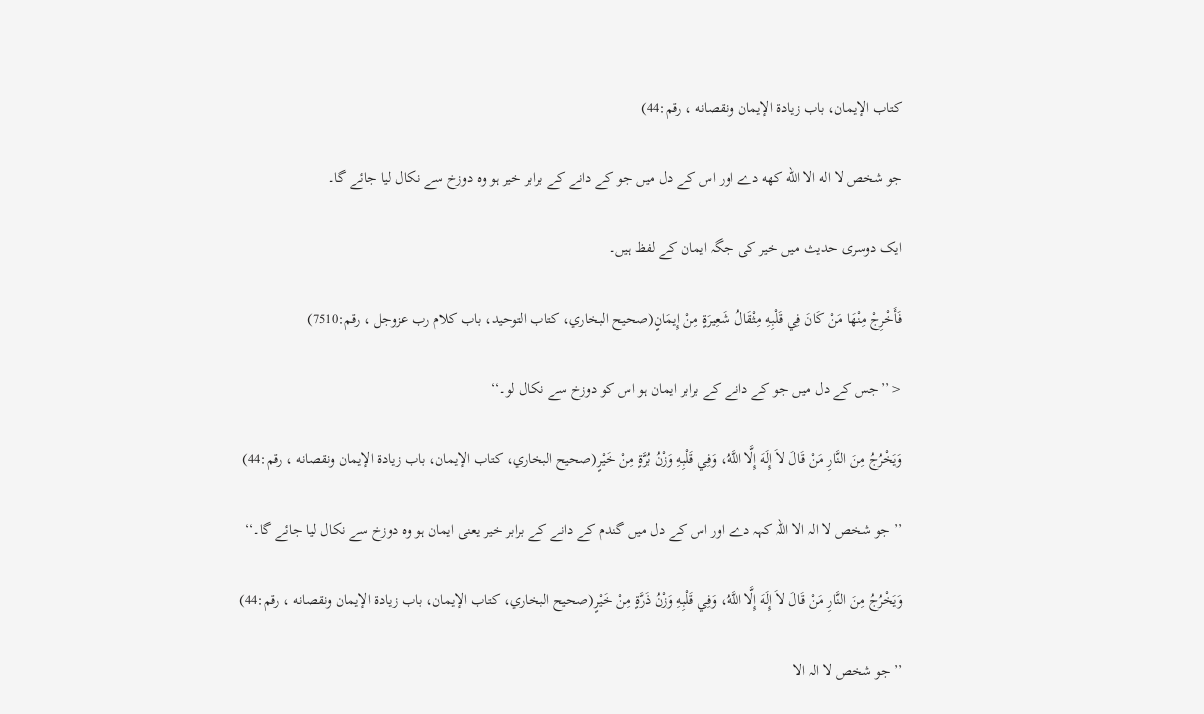كتاب الإيمان، باب زيادة الإيمان ونقصانه ، رقم:44)

جو شخص لا اله الا الله كهه دے اور اس کے دل میں جو کے دانے کے برابر خیر ہو وہ دوزخ سے نکال لیا جائے گا۔

ایک دوسری حدیث میں خیر کی جگہ ایمان کے لفظ ہیں۔

فَأَخْرِجْ مِنْهَا مَنْ كَانَ فِي قَلْبِهِ مِثْقَالُ شَعِيرَةٍ مِنْ إِيمَانٍ(صحيح البخاري، كتاب التوحيد، باب كلام رب عزوجل ، رقم:7510)

<’’جس کے دل میں جو کے دانے کے برابر ایمان ہو اس کو دوزخ سے نکال لو۔‘‘

وَيَخْرُجُ مِنَ النَّارِ مَنْ قَالَ لاَ إِلَهَ إِلَّا اللَّهُ، وَفِي قَلْبِهِ وَزْنُ بُرَّةٍ مِنْ خَيْرٍ(صحيح البخاري، كتاب الإيمان، باب زيادة الإيمان ونقصانه ، رقم:44)

’’ جو شخص لا الہ الا اللہ کہہ دے اور اس کے دل میں گندم کے دانے کے برابر خیر یعنی ایمان ہو وہ دوزخ سے نکال لیا جائے گا۔‘‘

وَيَخْرُجُ مِنَ النَّارِ مَنْ قَالَ لاَ إِلَهَ إِلَّا اللَّهُ، وَفِي قَلْبِهِ وَزْنُ ذَرَّةٍ مِنْ خَيْرٍ(صحيح البخاري، كتاب الإيمان، باب زيادة الإيمان ونقصانه ، رقم:44)

’’جو شخص لا الہ الا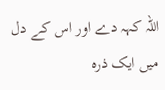اللہ کہہ دے اور اس کے دل میں ایک ذرہ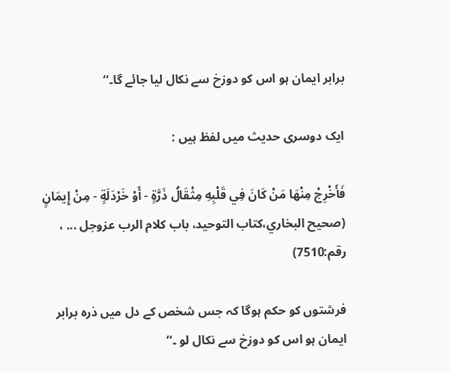برابر ایمان ہو اس کو دوزخ سے نکال لیا جائے گا۔‘‘

ایک دوسری حدیث میں لفظ ہیں :

فَأَخْرِجْ مِنْهَا مَنْ كَانَ فِي قَلْبِهِ مِثْقَالُ ذَرَّةٍ - أَوْ خَرْدَلَةٍ - مِنْ إِيمَانٍ (صحيح البخاري،كتاب التوحيد، باب كلام الرب عزوجل ... ، رقم:7510)

فرشتوں کو حکم ہوگا کہ جس شخص کے دل میں ذرہ برابر ایمان ہو اس کو دوزخ سے نکال لو ۔‘‘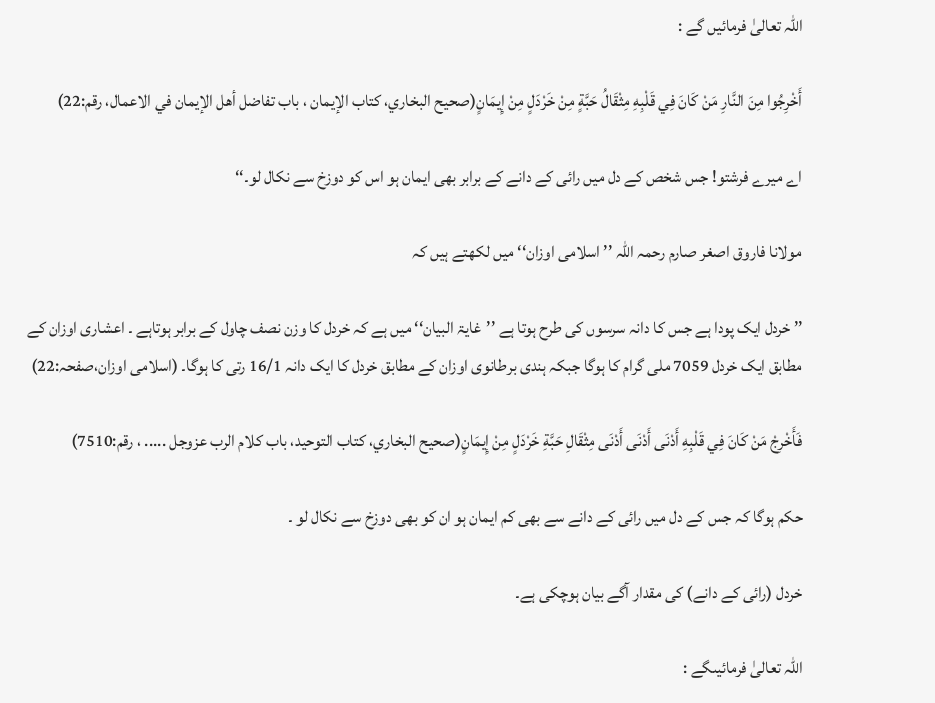اللہ تعالیٰ فرمائیں گے :

أَخْرِجُوا مِنَ النَّارِ مَنْ كَانَ فِي قَلْبِهِ مِثْقَالُ حَبَّةٍ مِنْ خَرْدَلٍ مِنْ إِيمَانٍ(صحيح البخاري، كتاب الإيمان ، باب تفاضل أهل الإيمان في الاعمال، رقم:22)

اے میرے فرشتو! جس شخص کے دل میں رائی کے دانے کے برابر بھی ایمان ہو اس کو دوزخ سے نکال لو۔‘‘

مولانا فاروق اصغر صارم رحمہ اللہ ’’ اسلامی اوزان‘‘ میں لکھتے ہیں کہ

’’ خردل ایک پودا ہے جس کا دانہ سرسوں کی طرح ہوتا ہے ’’غایۃ البیان‘‘ میں ہے کہ خردل کا وزن نصف چاول کے برابر ہوتاہے ۔ اعشاری اوزان کے مطابق ایک خردل 7059 ملی گرام کا ہوگا جبکہ ہندی برطانوی اوزان کے مطابق خردل کا ایک دانہ 16/1 رتی کا ہوگا۔ (اسلامی اوزان،صفحہ:22)

فَأَخْرِجْ مَنْ كَانَ فِي قَلْبِهِ أَدْنَى أَدْنَى أَدْنَى مِثْقَالِ حَبَّةِ خَرْدَلٍ مِنْ إِيمَانٍ(صحيح البخاري، كتاب التوحيد، باب كلام الرب عزوجل ..... ، رقم:7510)

حکم ہوگا کہ جس کے دل میں رائی کے دانے سے بھی کم ایمان ہو ان کو بھی دوزخ سے نکال لو ۔

خردل (رائی کے دانے) کی مقدار آگے بیان ہوچکی ہے۔

اللہ تعالیٰ فرمائیںگے :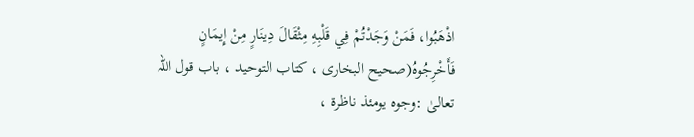اذْهَبُوا، فَمَنْ وَجَدْتُمْ فِي قَلْبِهِ مِثْقَالَ دِينَارٍ مِنْ إِيمَانٍ فَأَخْرِجُوهُ(صحیح البخاری ، کتاب التوحید ، باب قول اللہ تعالیٰ :وجوہ یومئذ ناظرۃ ،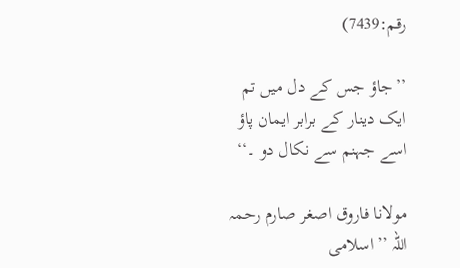رقم:7439)

’’جاؤ جس کے دل میں تم ایک دینار کے برابر ایمان پاؤ اسے جہنم سے نکال دو ۔‘‘

مولانا فاروق اصغر صارم رحمہ اللہ ’’اسلامی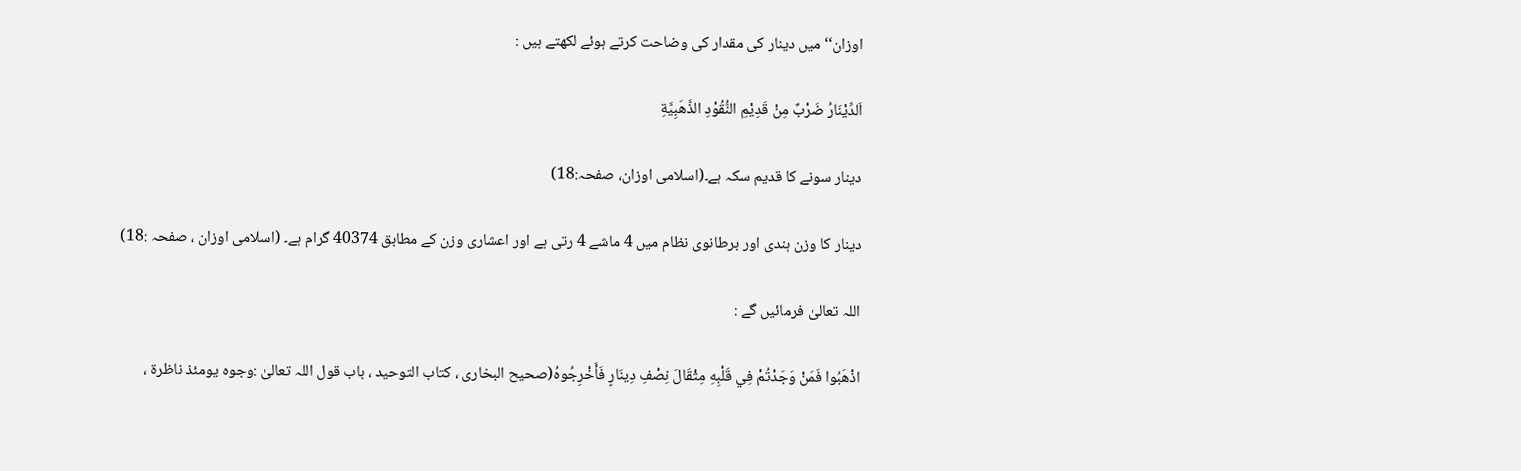اوزان‘‘ میں دینار کی مقدار کی وضاحت کرتے ہوئے لکھتے ہیں :

اَلدِّيْنَارُ ضَرْبٌ مِنْ قَدِيْمِ النُّقُوْدِ الذَّهَبِيَّةِ

دینار سونے کا قدیم سکہ ہے۔(اسلامی اوزان، صفحہ:18)

دینار کا وزن ہندی اور برطانوی نظام میں 4 ماشے 4 رتی ہے اور اعشاری وزن کے مطابق 40374 گرام ہے۔ (اسلامی اوزان ، صفحہ :18)

اللہ تعالیٰ فرمائیں گے :

اذْهَبُوا فَمَنْ وَجَدْتُمْ فِي قَلْبِهِ مِثْقَالَ نِصْفِ دِينَارٍ فَأَخْرِجُوهُ(صحیح البخاری ، کتاب التوحید ، باب قول اللہ تعالیٰ :وجوہ یومئذ ناظرۃ ،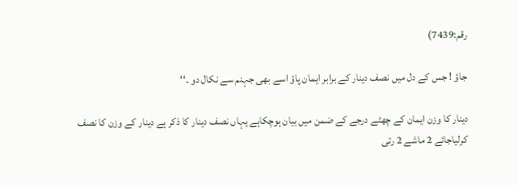رقم:7439)

جاؤ ! جس کے دل میں نصف دینار کے برابر ایمان پاؤ اسے بھی جہنم سے نکال دو ۔‘‘

دینار کا وزن ایمان کے چھٹے درجے کے ضمن میں بیان ہوچکاہے یہاں نصف دینار کا ذکر ہے دینار کے وزن کا نصف کرلیاجائے 2 ماشے 2 رتی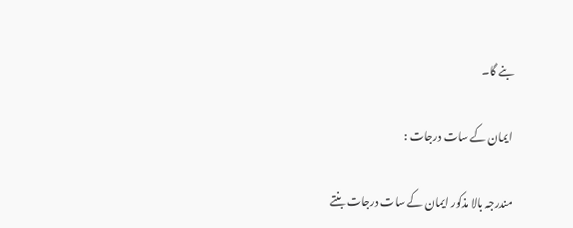بنے گا۔

ایمان کے سات درجات :

مندرجہ بالا مذکور ایمان کے سات درجات بنتے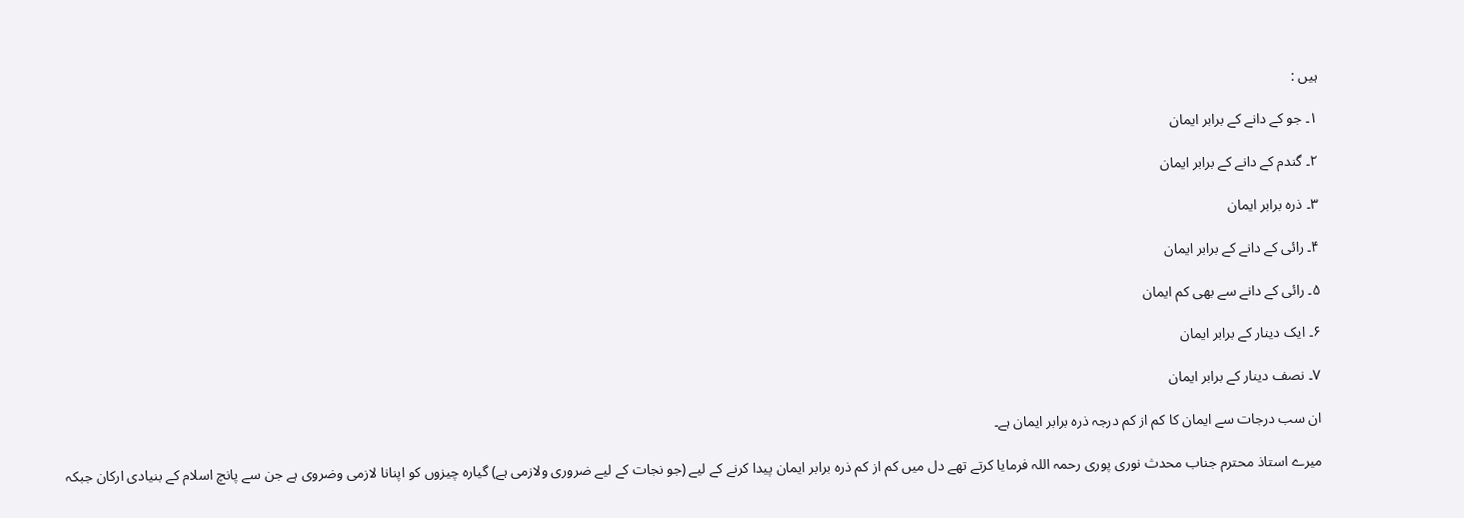ہیں :

۱۔ جو کے دانے کے برابر ایمان

۲۔ گندم کے دانے کے برابر ایمان

۳۔ ذرہ برابر ایمان

۴۔ رائی کے دانے کے برابر ایمان

۵۔ رائی کے دانے سے بھی کم ایمان

۶۔ ایک دینار کے برابر ایمان

۷۔ نصف دینار کے برابر ایمان

ان سب درجات سے ایمان کا کم از کم درجہ ذرہ برابر ایمان ہے۔

میرے استاذ محترم جناب محدث نوری پوری رحمہ اللہ فرمایا کرتے تھے دل میں کم از کم ذرہ برابر ایمان پیدا کرنے کے لیے (جو نجات کے لیے ضروری ولازمی ہے) گیارہ چیزوں کو اپنانا لازمی وضروی ہے جن سے پانچ اسلام کے بنیادی ارکان جبکہ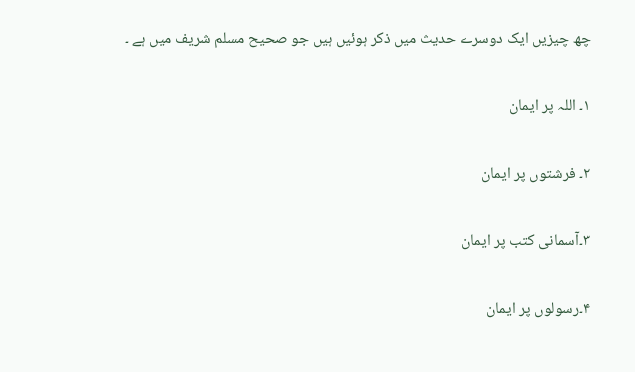چھ چیزیں ایک دوسرے حدیث میں ذکر ہوئیں ہیں جو صحیح مسلم شریف میں ہے ۔

۱۔ اللہ پر ایمان

۲۔ فرشتوں پر ایمان

۳۔آسمانی کتب پر ایمان

۴۔رسولوں پر ایمان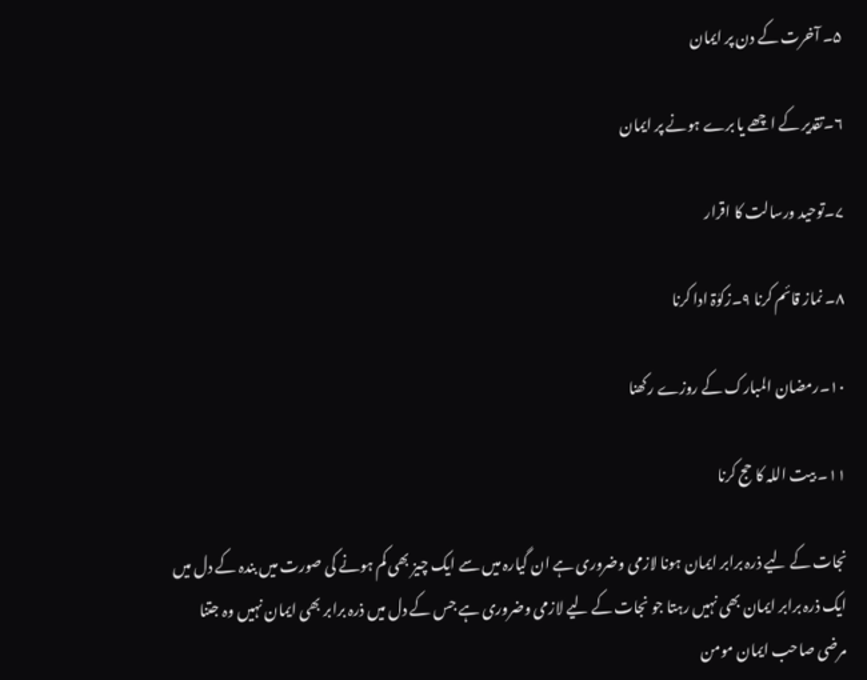۵۔ آخرت کے دن پر ایمان

۶۔تقدیر کے اچھے یا برے ہونے پر ایمان

۷۔توحید ورسالت کا اقرار

۸۔ نماز قائم کرنا ۹۔زکوٰۃ ادا کرنا

۱۰۔رمضان المبارک کے روزے رکھنا

۱۱۔ بیت اللہ کا حج کرنا

نجات کے لیے ذرہ برابر ایمان ہونا لازمی وضروری ہے ان گیارہ میں سے ایک چیز بھی کم ہونے کی صورت میں بندہ کے دل میں ایک ذرہ برابر ایمان بھی نہیں رہتا جو نجات کے لیے لازمی وضروری ہے جس کے دل میں ذرہ برابر بھی ایمان نہیں وہ جتنا مرضی صاحب ایمان مومن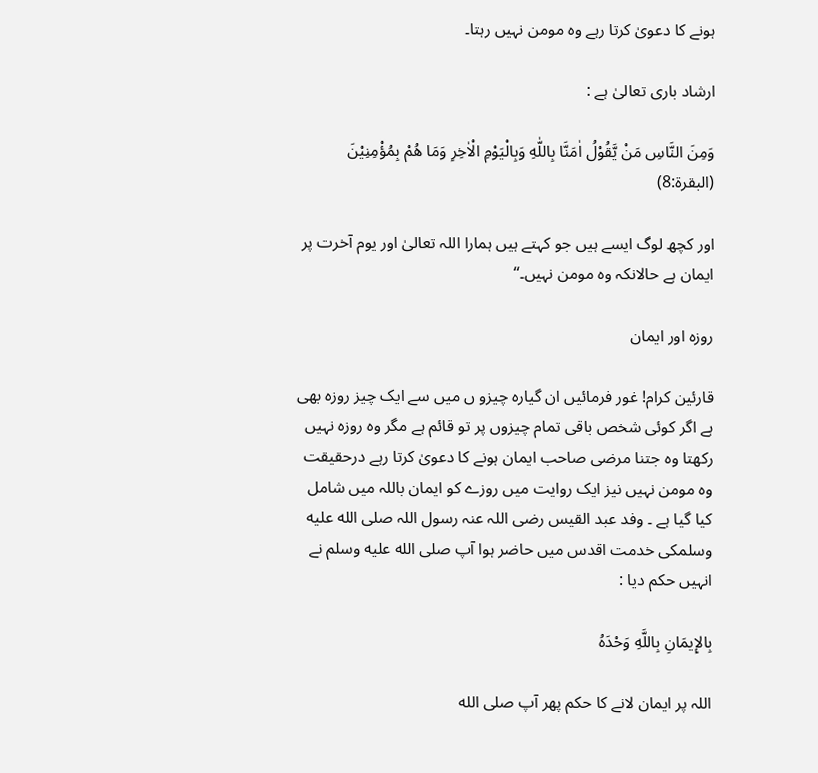ہونے کا دعویٰ کرتا رہے وہ مومن نہیں رہتا۔

ارشاد باری تعالیٰ ہے :

وَمِنَ النَّاسِ مَنْ يَّقُوْلُ اٰمَنَّا بِاللّٰهِ وَبِالْيَوْمِ الْاٰخِرِ وَمَا ھُمْ بِمُؤْمِنِيْنَ   (البقرة:8)

اور کچھ لوگ ایسے ہیں جو کہتے ہیں ہمارا اللہ تعالیٰ اور یوم آخرت پر ایمان ہے حالانکہ وہ مومن نہیں۔‘‘

روزہ اور ایمان

قارئین کرام! غور فرمائیں ان گیارہ چیزو ں میں سے ایک چیز روزہ بھی ہے اگر کوئی شخص باقی تمام چیزوں پر تو قائم ہے مگر وہ روزہ نہیں رکھتا وہ جتنا مرضی صاحب ایمان ہونے کا دعویٰ کرتا رہے درحقیقت وہ مومن نہیں نیز ایک روایت میں روزے کو ایمان باللہ میں شامل کیا گیا ہے ۔ وفد عبد القیس رضی اللہ عنہ رسول اللہ صلى الله عليه وسلمکی خدمت اقدس میں حاضر ہوا آپ صلى الله عليه وسلم نے انہیں حکم دیا :

بِالإِيمَانِ بِاللَّهِ وَحْدَهُ

اللہ پر ایمان لانے کا حکم پھر آپ صلى الله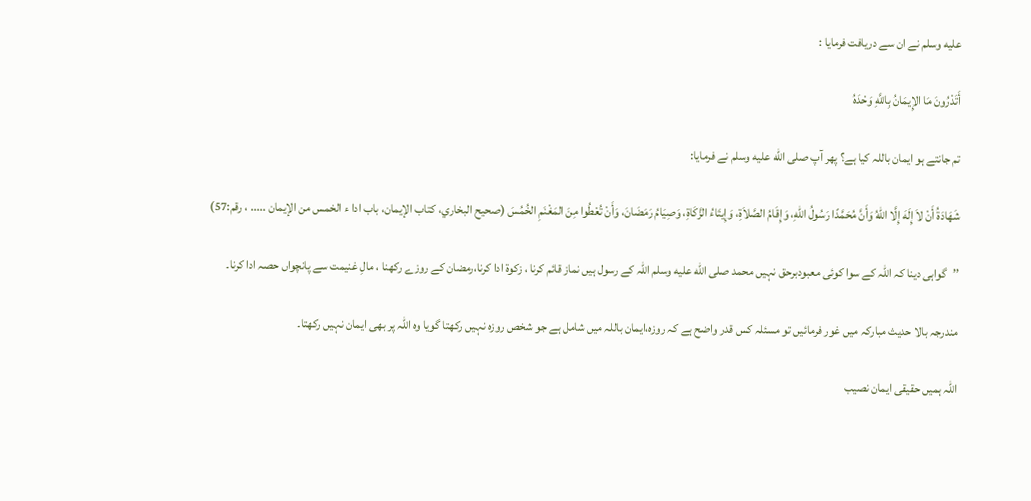عليه وسلم نے ان سے دریافت فرمایا :

أَتَدْرُونَ مَا الإِيمَانُ بِاللَّهِ وَحْدَهُ

تم جانتے ہو ایمان باللہ کیا ہے؟ پھر آپ صلى الله عليه وسلم نے فرمایا:

شَهَادَةُ أَنْ لاَ إِلَهَ إِلَّا اللهُ وَأَنَّ مُحَمَّدًا رَسُولُ اللهِ، وَإِقَامُ الصَّلاَةِ، وَإِيتَاءُ الزَّكَاةِ، وَصِيَامُ رَمَضَانَ، وَأَنْ تُعْطُوا مِنَ المَغْنَمِ الخُمُسَ (صحيح البخاري، كتاب الإيمان، باب ادا ء الخمس من الإيمان ..... ، رقم:57)

’’گواہی دینا کہ اللہ کے سوا کوئی معبودبرحق نہیں محمد صلى الله عليه وسلم اللہ کے رسول ہیں نماز قائم کرنا ، زکوۃ ادا کرنا،رمضان کے روزے رکھنا ، مالِ غنیمت سے پانچواں حصہ ادا کرنا۔

مندرجہ بالا حدیث مبارکہ میں غور فرمائیں تو مسئلہ کس قدر واضح ہے کہ روزہ،ایمان باللہ میں شامل ہے جو شخص روزہ نہیں رکھتا گویا وہ اللہ پر بھی ایمان نہیں رکھتا۔

اللہ ہمیں حقیقی ایمان نصیب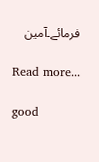فرمائے۔آمین

Read more...

good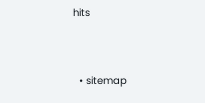hits



  • sitemap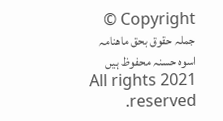Copyright © جملہ حقوق بحق ماھنامہ اسوہ حسنہ محفوظ ہیں 2021 All rights reserved.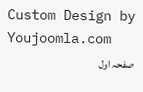Custom Design by Youjoomla.com
صفحہ اول